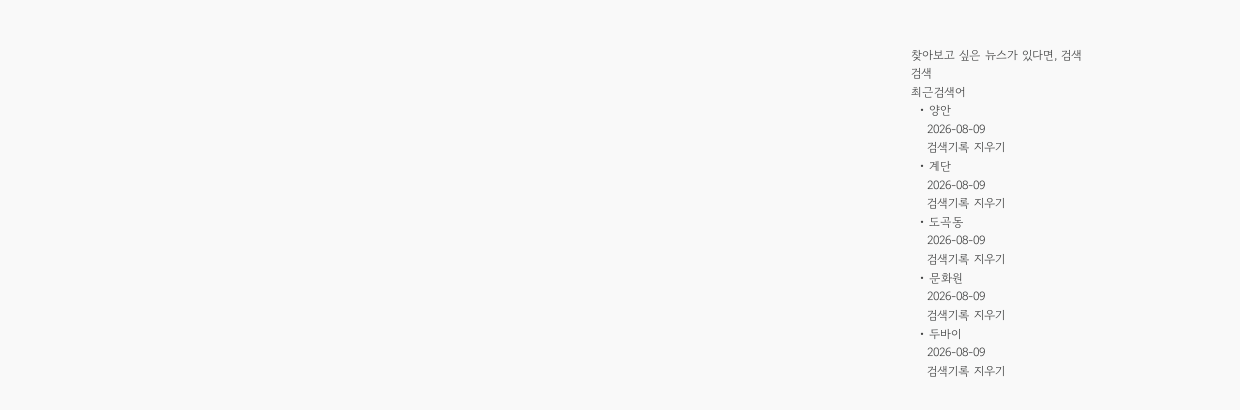찾아보고 싶은 뉴스가 있다면, 검색
검색
최근검색어
  • 양안
    2026-08-09
    검색기록 지우기
  • 계단
    2026-08-09
    검색기록 지우기
  • 도곡동
    2026-08-09
    검색기록 지우기
  • 문화원
    2026-08-09
    검색기록 지우기
  • 두바이
    2026-08-09
    검색기록 지우기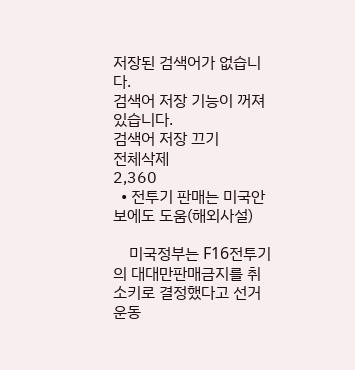저장된 검색어가 없습니다.
검색어 저장 기능이 꺼져 있습니다.
검색어 저장 끄기
전체삭제
2,360
  • 전투기 판매는 미국안보에도 도움(해외사설)

    미국정부는 F16전투기의 대대만판매금지를 취소키로 결정했다고 선거운동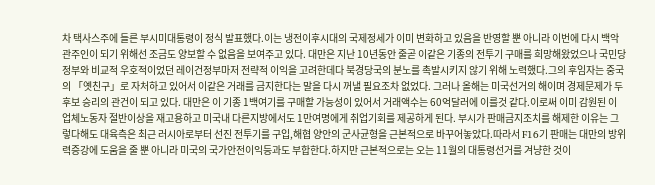차 택사스주에 들른 부시미대통령이 정식 발표했다.이는 냉전이후시대의 국제정세가 이미 변화하고 있음을 반영할 뿐 아니라 이번에 다시 백악관주인이 되기 위해선 조금도 양보할 수 없음을 보여주고 있다. 대만은 지난 10년동안 줄곧 이같은 기종의 전투기 구매를 희망해왔었으나 국민당정부와 비교적 우호적이었던 레이건정부마저 전략적 이익을 고려한데다 북경당국의 분노를 촉발시키지 않기 위해 노력했다.그의 후임자는 중국의 「옛친구」로 자처하고 있어서 이같은 거래를 금지한다는 말을 다시 꺼낼 필요조차 없었다. 그러나 올해는 미국선거의 해이며 경제문제가 두 후보 승리의 관건이 되고 있다. 대만은 이 기종 1백여기를 구매할 가능성이 있어서 거래액수는 60억달러에 이를것 같다.이로써 이미 감원된 이 업체노동자 절반이상을 재고용하고 미국내 다른지방에서도 1만여명에게 취업기회를 제공하게 된다. 부시가 판매금지조치를 해제한 이유는 그렇다해도 대육측은 최근 러시아로부터 선진 전투기를 구입,해협 양안의 군사균형을 근본적으로 바꾸어놓았다.따라서 F16기 판매는 대만의 방위력증강에 도움을 줄 뿐 아니라 미국의 국가안전이익등과도 부합한다.하지만 근본적으로는 오는 11월의 대통령선거를 겨냥한 것이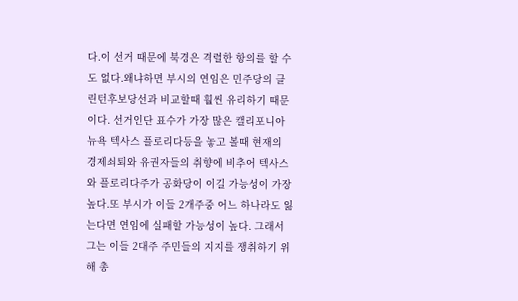다.이 선거 때문에 북경은 격렬한 항의를 할 수도 없다.왜냐하면 부시의 연임은 민주당의 클린턴후보당선과 비교할때 훨씬 유리하기 때문이다. 선거인단 표수가 가장 많은 캘리포니아 뉴욕 텍사스 플로리다등을 놓고 볼때 현재의 경제쇠퇴와 유권자들의 취향에 비추어 텍사스와 플로리다주가 공화당이 이길 가능성이 가장 높다.또 부시가 이들 2개주중 어느 하나라도 잃는다면 연임에 실패할 가능성이 높다. 그래서 그는 이들 2대주 주민들의 지지를 쟁취하기 위해 총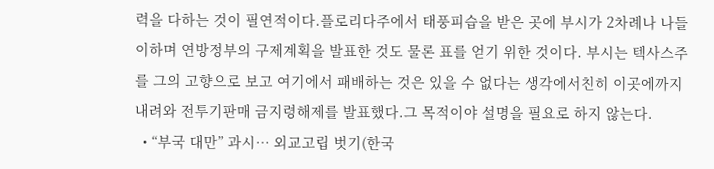력을 다하는 것이 필연적이다.플로리다주에서 태풍피습을 받은 곳에 부시가 2차례나 나들이하며 연방정부의 구제계획을 발표한 것도 물론 표를 얻기 위한 것이다. 부시는 텍사스주를 그의 고향으로 보고 여기에서 패배하는 것은 있을 수 없다는 생각에서친히 이곳에까지 내려와 전투기판매 금지령해제를 발표했다.그 목적이야 설명을 필요로 하지 않는다.
  • “부국 대만” 과시… 외교고립 벗기(한국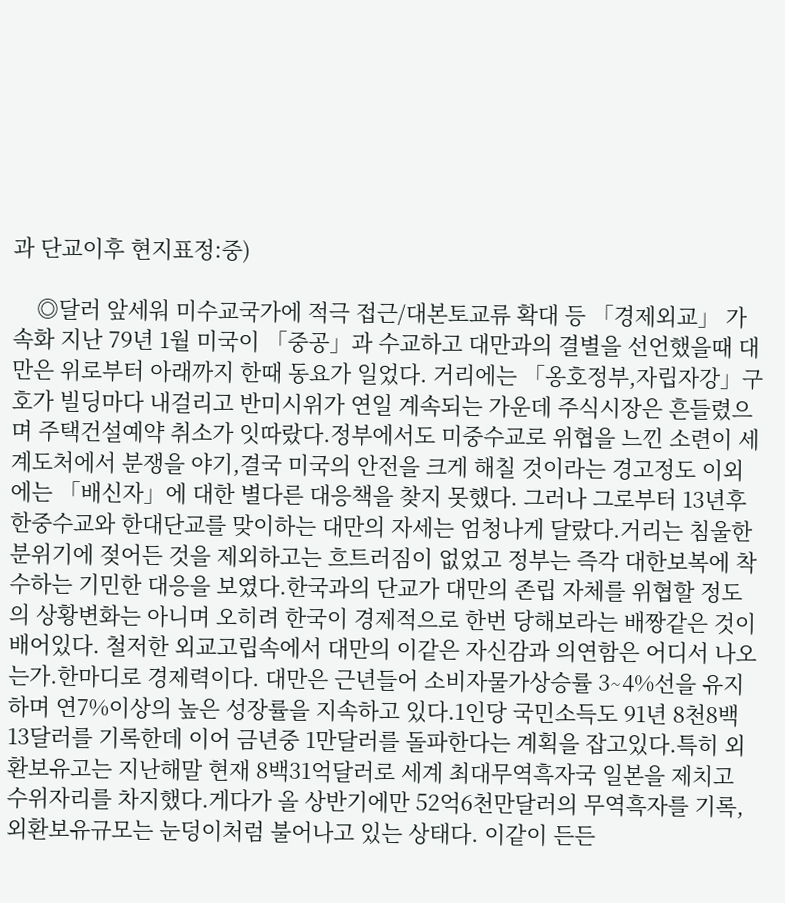과 단교이후 현지표정:중)

    ◎달러 앞세워 미수교국가에 적극 접근/대본토교류 확대 등 「경제외교」 가속화 지난 79년 1월 미국이 「중공」과 수교하고 대만과의 결별을 선언했을때 대만은 위로부터 아래까지 한때 동요가 일었다. 거리에는 「옹호정부,자립자강」구호가 빌딩마다 내걸리고 반미시위가 연일 계속되는 가운데 주식시장은 흔들렸으며 주택건설예약 취소가 잇따랐다.정부에서도 미중수교로 위협을 느낀 소련이 세계도처에서 분쟁을 야기,결국 미국의 안전을 크게 해칠 것이라는 경고정도 이외에는 「배신자」에 대한 별다른 대응책을 찾지 못했다. 그러나 그로부터 13년후 한중수교와 한대단교를 맞이하는 대만의 자세는 엄청나게 달랐다.거리는 침울한 분위기에 젖어든 것을 제외하고는 흐트러짐이 없었고 정부는 즉각 대한보복에 착수하는 기민한 대응을 보였다.한국과의 단교가 대만의 존립 자체를 위협할 정도의 상황변화는 아니며 오히려 한국이 경제적으로 한번 당해보라는 배짱같은 것이 배어있다. 철저한 외교고립속에서 대만의 이같은 자신감과 의연함은 어디서 나오는가.한마디로 경제력이다. 대만은 근년들어 소비자물가상승률 3∼4%선을 유지하며 연7%이상의 높은 성장률을 지속하고 있다.1인당 국민소득도 91년 8천8백13달러를 기록한데 이어 금년중 1만달러를 돌파한다는 계획을 잡고있다.특히 외환보유고는 지난해말 현재 8백31억달러로 세계 최대무역흑자국 일본을 제치고 수위자리를 차지했다.게다가 올 상반기에만 52억6천만달러의 무역흑자를 기록,외환보유규모는 눈덩이처럼 불어나고 있는 상태다. 이같이 든든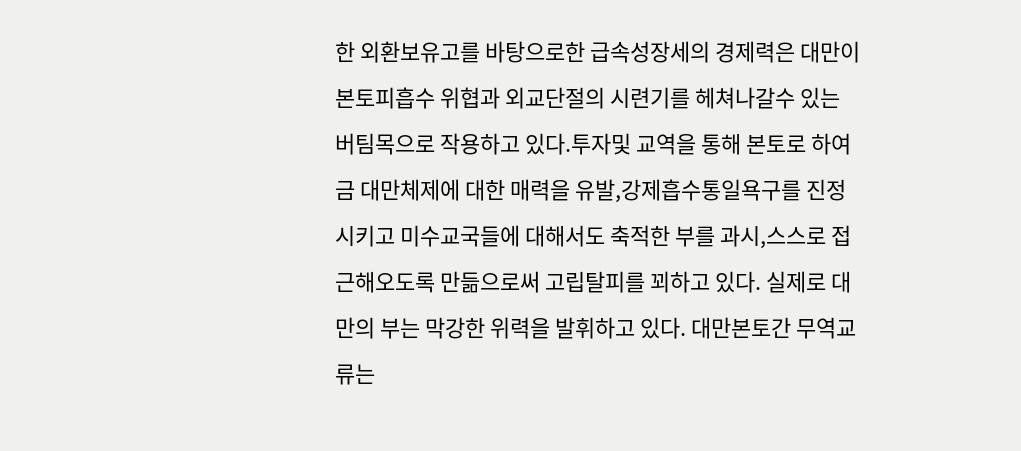한 외환보유고를 바탕으로한 급속성장세의 경제력은 대만이 본토피흡수 위협과 외교단절의 시련기를 헤쳐나갈수 있는 버팀목으로 작용하고 있다.투자및 교역을 통해 본토로 하여금 대만체제에 대한 매력을 유발,강제흡수통일욕구를 진정시키고 미수교국들에 대해서도 축적한 부를 과시,스스로 접근해오도록 만듦으로써 고립탈피를 꾀하고 있다. 실제로 대만의 부는 막강한 위력을 발휘하고 있다. 대만본토간 무역교류는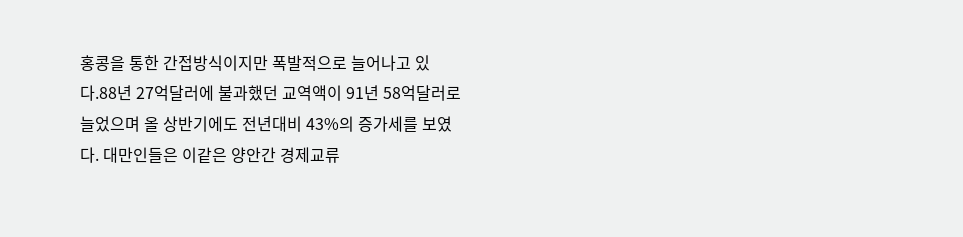홍콩을 통한 간접방식이지만 폭발적으로 늘어나고 있다.88년 27억달러에 불과했던 교역액이 91년 58억달러로 늘었으며 올 상반기에도 전년대비 43%의 증가세를 보였다. 대만인들은 이같은 양안간 경제교류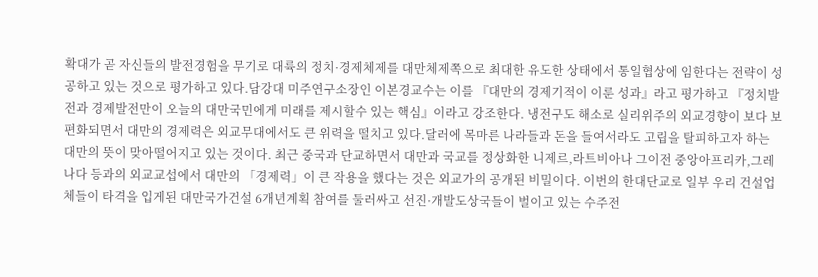확대가 곧 자신들의 발전경험을 무기로 대륙의 정치·경제체제를 대만체제쪽으로 최대한 유도한 상태에서 통일협상에 임한다는 전략이 성공하고 있는 것으로 평가하고 있다.담강대 미주연구소장인 이본경교수는 이를 『대만의 경제기적이 이룬 성과』라고 평가하고 『정치발전과 경제발전만이 오늘의 대만국민에게 미래를 제시할수 있는 핵심』이라고 강조한다. 냉전구도 해소로 실리위주의 외교경향이 보다 보편화되면서 대만의 경제력은 외교무대에서도 큰 위력을 떨치고 있다.달러에 목마른 나라들과 돈을 들여서라도 고립을 탈피하고자 하는 대만의 뜻이 맞아떨어지고 있는 것이다. 최근 중국과 단교하면서 대만과 국교를 정상화한 니제르,라트비아나 그이전 중앙아프리카,그레나다 등과의 외교교섭에서 대만의 「경제력」이 큰 작용을 했다는 것은 외교가의 공개된 비밀이다. 이번의 한대단교로 일부 우리 건설업체들이 타격을 입게된 대만국가건설 6개년계획 참여를 둘러싸고 선진·개발도상국들이 벌이고 있는 수주전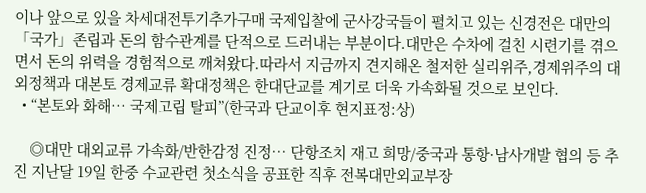이나 앞으로 있을 차세대전투기추가구매 국제입찰에 군사강국들이 펼치고 있는 신경전은 대만의 「국가」존립과 돈의 함수관계를 단적으로 드러내는 부분이다.대만은 수차에 걸친 시련기를 겪으면서 돈의 위력을 경험적으로 깨쳐왔다.따라서 지금까지 견지해온 철저한 실리위주,경제위주의 대외정책과 대본토 경제교류 확대정책은 한대단교를 계기로 더욱 가속화될 것으로 보인다.
  • “본토와 화해… 국제고립 탈피”(한국과 단교이후 현지표정:상)

    ◎대만 대외교류 가속화/반한감정 진정… 단항조치 재고 희망/중국과 통항·남사개발 협의 등 추진 지난달 19일 한중 수교관련 첫소식을 공표한 직후 전복대만외교부장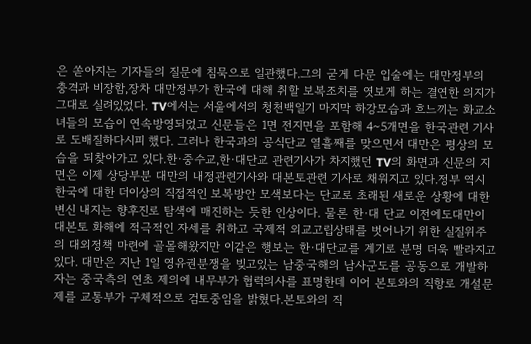은 쏟아지는 기자들의 질문에 침묵으로 일관했다.그의 굳게 다문 입술에는 대만정부의 충격과 비장함,장차 대만정부가 한국에 대해 취할 보복조치를 엿보게 하는 결연한 의지가 그대로 실려있었다. TV에서는 서울에서의 청천백일기 마지막 하강모습과 흐느끼는 화교소녀들의 모습이 연속방영되었고 신문들은 1면 전지면을 포함해 4∼5개면을 한국관련 기사로 도배질하다시피 했다. 그러나 한국과의 공식단교 열흘째를 맞으면서 대만은 평상의 모습을 되찾아가고 있다.한·중수교,한·대단교 관련기사가 차지했던 TV의 화면과 신문의 지면은 이제 상당부분 대만의 내정관련기사와 대본토관련 기사로 채워지고 있다.정부 역시 한국에 대한 더이상의 직접적인 보복방안 모색보다는 단교로 초래된 새로운 상황에 대한 변신 내지는 향후진로 탐색에 매진하는 듯한 인상이다. 물론 한·대 단교 이전에도대만이 대본토 화해에 적극적인 자세를 취하고 국제적 외교고립상태를 벗어나기 위한 실질위주의 대외정책 마련에 골몰해왔지만 이같은 행보는 한·대단교를 계기로 분명 더욱 빨라지고 있다. 대만은 지난 1일 영유권분쟁을 빚고있는 남중국해의 남사군도를 공동으로 개발하자는 중국측의 연초 제의에 내무부가 협력의사를 표명한데 이어 본토와의 직항로 개설문제를 교통부가 구체적으로 검토중임을 밝혔다.본토와의 직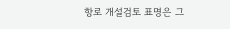항로 개설검토 표명은 그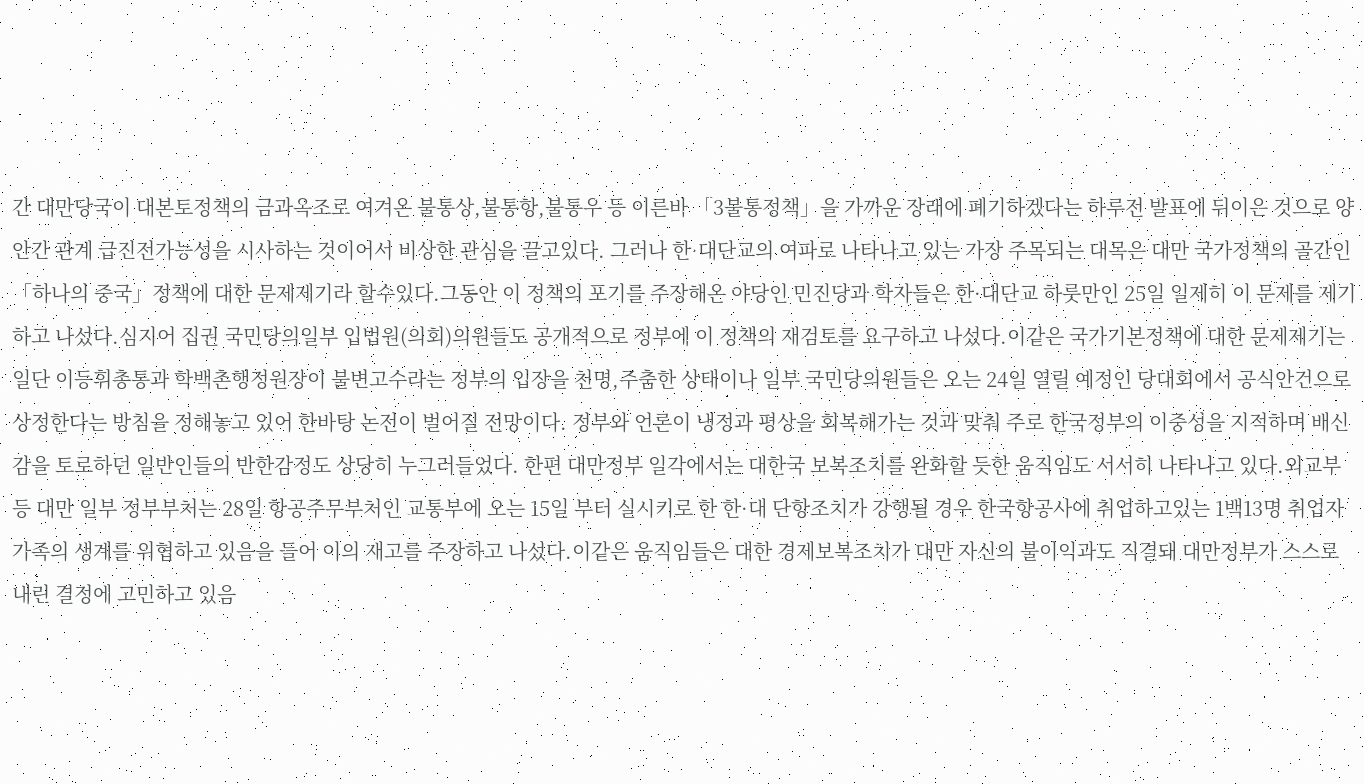간 대만당국이 대본토정책의 금과옥조로 여겨온 불통상,불통항,불통우 등 이른바 「3불통정책」을 가까운 장래에 폐기하겠다는 하루전 발표에 뒤이은 것으로 양안간 관계 급진전가능성을 시사하는 것이어서 비상한 관심을 끌고있다. 그러나 한·대단교의 여파로 나타나고 있는 가장 주목되는 대목은 대만 국가정책의 골간인 「하나의 중국」정책에 대한 문제제기라 할수있다.그동안 이 정책의 포기를 주장해온 야당인 민진당과 학자들은 한·대단교 하룻만인 25일 일제히 이 문제를 제기하고 나섰다.심지어 집권 국민당의일부 입법원(의회)의원들도 공개적으로 정부에 이 정책의 재검토를 요구하고 나섰다.이같은 국가기본정책에 대한 문제제기는 일단 이등휘총통과 학백촌행정원장이 불변고수라는 정부의 입장을 천명,주춤한 상태이나 일부 국민당의원들은 오는 24일 열릴 예정인 당대회에서 공식안건으로 상정한다는 방침을 정해놓고 있어 한바탕 논전이 벌어질 전망이다. 정부와 언론이 냉정과 평상을 회복해가는 것과 맞춰 주로 한국정부의 이중성을 지적하며 배신감을 토로하던 일반인들의 반한감정도 상당히 누그러들었다. 한편 대만정부 일각에서는 대한국 보복조치를 완화할 듯한 움직임도 서서히 나타나고 있다.외교부등 대만 일부 정부부처는 28일 항공주무부처인 교통부에 오는 15일 부터 실시키로 한 한·대 단항조치가 강행될 경우 한국항공사에 취업하고있는 1백13명 취업자가족의 생계를 위협하고 있음을 들어 이의 재고를 주장하고 나섰다.이같은 움직임들은 대한 경제보복조치가 대만 자신의 불이익과도 직결돼 대만정부가 스스로 내린 결정에 고민하고 있음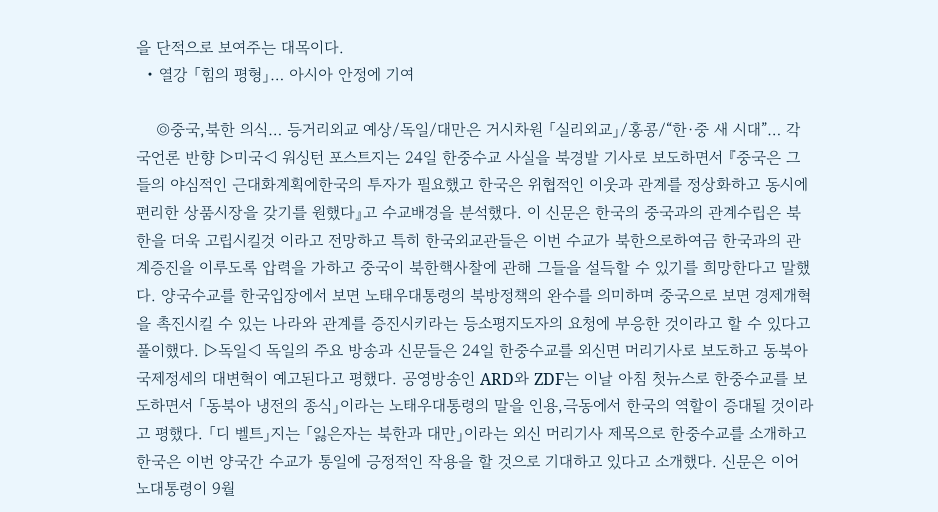을 단적으로 보여주는 대목이다.
  • 열강 「힘의 평형」… 아시아 안정에 기여

    ◎중국,북한 의식… 등거리외교 예상/독일/대만은 거시차원 「실리외교」/홍콩/“한·중 새 시대”… 각국언론 반향 ▷미국◁ 워싱턴 포스트지는 24일 한중수교 사실을 북경발 기사로 보도하면서 『중국은 그들의 야심적인 근대화계획에한국의 투자가 필요했고 한국은 위협적인 이웃과 관계를 정상화하고 동시에 편리한 상품시장을 갖기를 원했다』고 수교배경을 분석했다. 이 신문은 한국의 중국과의 관계수립은 북한을 더욱 고립시킬것 이라고 전망하고 특히 한국외교관들은 이번 수교가 북한으로하여금 한국과의 관계증진을 이루도록 압력을 가하고 중국이 북한핵사찰에 관해 그들을 설득할 수 있기를 희망한다고 말했다. 양국수교를 한국입장에서 보면 노태우대통령의 북방정책의 완수를 의미하며 중국으로 보면 경제개혁을 촉진시킬 수 있는 나라와 관계를 증진시키라는 등소평지도자의 요청에 부응한 것이라고 할 수 있다고 풀이했다. ▷독일◁ 독일의 주요 방송과 신문들은 24일 한중수교를 외신면 머리기사로 보도하고 동북아 국제정세의 대변혁이 예고된다고 평했다. 공영방송인 ARD와 ZDF는 이날 아침 첫뉴스로 한중수교를 보도하면서 「동북아 냉전의 종식」이라는 노태우대통령의 말을 인용,극동에서 한국의 역할이 증대될 것이라고 평했다. 「디 벨트」지는 「잃은자는 북한과 대만」이라는 외신 머리기사 제목으로 한중수교를 소개하고 한국은 이번 양국간 수교가 통일에 긍정적인 작용을 할 것으로 기대하고 있다고 소개했다. 신문은 이어 노대통령이 9월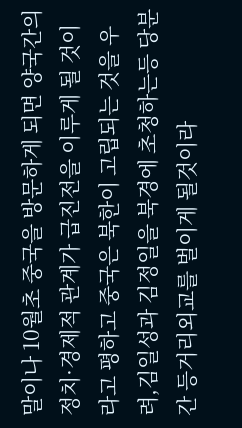말이나 10월초 중국을 방문하게 되면 양국간의 정치·경제적 관계가 급진전을 이루게 될 것이라고 평하고 중국은 북한이 고립되는 것을 우려,김일성과 김정일을 북경에 초청하는등 당분간 등거리외교를 벌이게 될것이라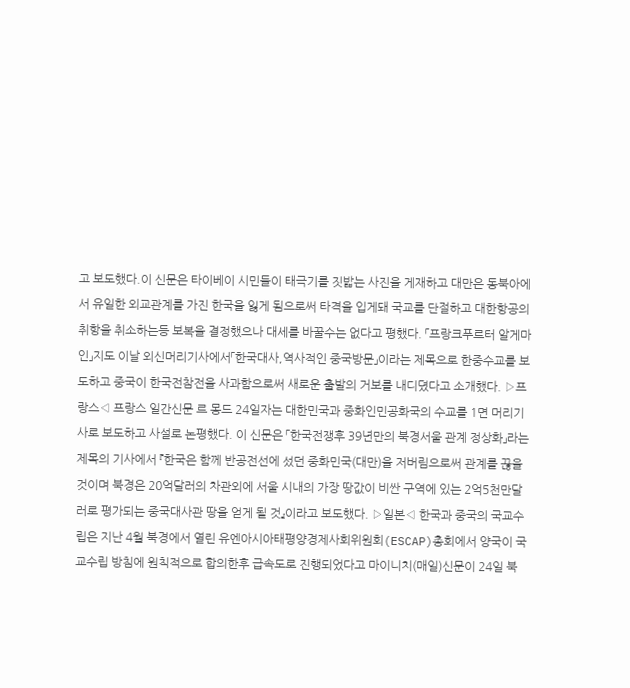고 보도했다.이 신문은 타이베이 시민들이 태극기를 짓밟는 사진을 게재하고 대만은 동북아에서 유일한 외교관계를 가진 한국을 잃게 됨으로써 타격을 입게돼 국교를 단절하고 대한항공의 취항을 취소하는등 보복을 결정했으나 대세를 바꿀수는 없다고 평했다. 「프랑크푸르터 알게마인」지도 이날 외신머리기사에서「한국대사,역사적인 중국방문」이라는 제목으로 한중수교를 보도하고 중국이 한국전참전을 사과함으로써 새로운 출발의 거보를 내디뎠다고 소개했다. ▷프랑스◁ 프랑스 일간신문 르 몽드 24일자는 대한민국과 중화인민공화국의 수교를 1면 머리기사로 보도하고 사설로 논평했다. 이 신문은 「한국전쟁후 39년만의 북경서울 관계 정상화」라는 제목의 기사에서 『한국은 함께 반공전선에 섰던 중화민국(대만)을 저버림으로써 관계를 끊을 것이며 북경은 20억달러의 차관외에 서울 시내의 가장 땅값이 비싼 구역에 있는 2억5천만달러로 평가되는 중국대사관 땅을 얻게 될 것』이라고 보도했다. ▷일본◁ 한국과 중국의 국교수립은 지난 4월 북경에서 열린 유엔아시아태평양경제사회위원회(ESCAP)총회에서 양국이 국교수립 방침에 원칙적으로 합의한후 급속도로 진행되었다고 마이니치(매일)신문이 24일 북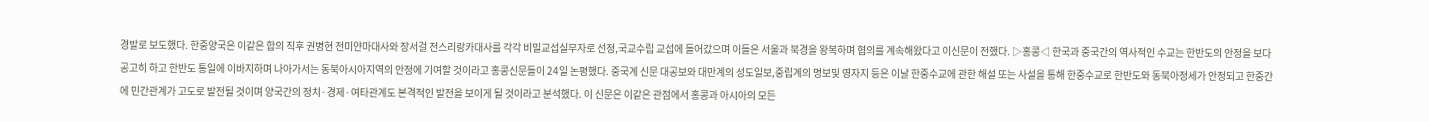경발로 보도했다. 한중양국은 이같은 합의 직후 권병현 전미얀마대사와 장서걸 전스리랑카대사를 각각 비밀교섭실무자로 선정,국교수립 교섭에 들어갔으며 이들은 서울과 북경을 왕복하며 협의를 계속해왔다고 이신문이 전했다. ▷홍콩◁ 한국과 중국간의 역사적인 수교는 한반도의 안정을 보다 공고히 하고 한반도 통일에 이바지하며 나아가서는 동북아시아지역의 안정에 기여할 것이라고 홍콩신문들이 24일 논평했다. 중국계 신문 대공보와 대만계의 성도일보,중립계의 명보및 영자지 등은 이날 한중수교에 관한 해설 또는 사설을 통해 한중수교로 한반도와 동북아정세가 안정되고 한중간에 민간관계가 고도로 발전될 것이며 양국간의 정치·경제·여타관계도 본격적인 발전을 보이게 될 것이라고 분석했다. 이 신문은 이같은 관점에서 홍콩과 아시아의 모든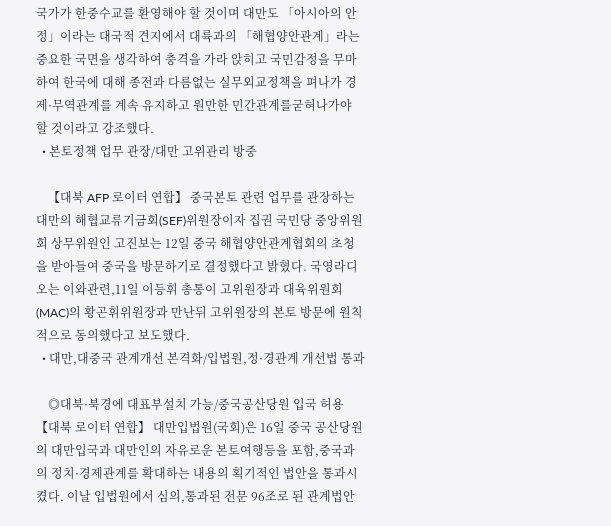국가가 한중수교를 환영해야 할 것이며 대만도 「아시아의 안정」이라는 대국적 견지에서 대륙과의 「해협양안관계」라는 중요한 국면을 생각하여 충격을 가라 앉히고 국민감정을 무마하여 한국에 대해 종전과 다름없는 실무외교정책을 펴나가 경제·무역관계를 계속 유지하고 원만한 민간관계를굳혀나가야 할 것이라고 강조했다.
  • 본토정책 업무 관장/대만 고위관리 방중

    【대북 AFP 로이터 연합】 중국본토 관련 업무를 관장하는 대만의 해협교류기금회(SEF)위원장이자 집권 국민당 중앙위원회 상무위원인 고진보는 12일 중국 해협양안관계협회의 초청을 받아들여 중국을 방문하기로 결정했다고 밝혔다. 국영라디오는 이와관련,11일 이등휘 총통이 고위원장과 대육위원회(MAC)의 황곤휘위원장과 만난뒤 고위원장의 본토 방문에 원칙적으로 동의했다고 보도했다.
  • 대만,대중국 관계개선 본격화/입법원,정·경관계 개선법 통과

    ◎대북·북경에 대표부설치 가능/중국공산당원 입국 허용 【대북 로이터 연합】 대만입법원(국회)은 16일 중국 공산당원의 대만입국과 대만인의 자유로운 본토여행등을 포함,중국과의 정치·경제관계를 확대하는 내용의 획기적인 법안을 통과시켰다. 이날 입법원에서 심의,통과된 전문 96조로 된 관계법안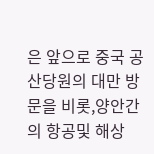은 앞으로 중국 공산당원의 대만 방문을 비롯,양안간의 항공및 해상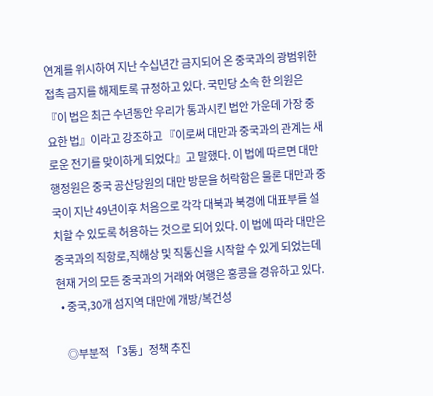연계를 위시하여 지난 수십년간 금지되어 온 중국과의 광범위한 접촉 금지를 해제토록 규정하고 있다. 국민당 소속 한 의원은 『이 법은 최근 수년동안 우리가 통과시킨 법안 가운데 가장 중요한 법』이라고 강조하고 『이로써 대만과 중국과의 관계는 새로운 전기를 맞이하게 되었다』고 말했다. 이 법에 따르면 대만 행정원은 중국 공산당원의 대만 방문을 허락함은 물론 대만과 중국이 지난 49년이후 처음으로 각각 대북과 북경에 대표부를 설치할 수 있도록 허용하는 것으로 되어 있다. 이 법에 따라 대만은 중국과의 직항로,직해상 및 직통신을 시작할 수 있게 되었는데 현재 거의 모든 중국과의 거래와 여행은 홍콩을 경유하고 있다.
  • 중국,30개 섬지역 대만에 개방/복건성

    ◎부분적 「3통」정책 추진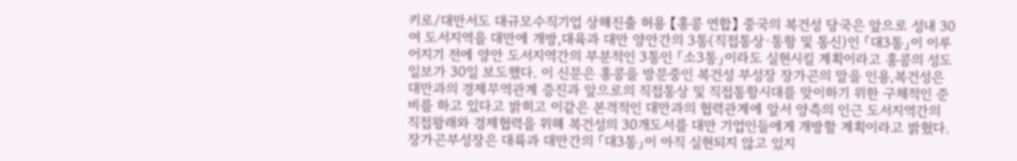키로/대만서도 대규모수직기업 상해진출 허용 【홍콩 연합】 중국의 복건성 당국은 앞으로 성내 30여 도서지역을 대만에 개방,대육과 대만 양안간의 3통(직접통상·통항 및 통신)인 「대3통」이 이루어지기 전에 양안 도서지역간의 부분적인 3통인 「소3통」이라도 실현시킬 계획이라고 홍콩의 성도일보가 30일 보도했다. 이 신문은 홍콩을 방문중인 복건성 부성장 장가곤의 말을 인용,복건성은 대만과의 경제무역관계 증진과 앞으로의 직접통상 및 직접통항시대를 맞이하기 위한 구체적인 준비를 하고 있다고 밝히고 이같은 본격적인 대만과의 협력관계에 앞서 양측의 인근 도서지역간의 직접왕래와 경제협력을 위해 복건성의 30개도서를 대만 기업인들에게 개방할 계획이라고 밝혔다. 장가곤부성장은 대륙과 대만간의 「대3통」이 아직 실현되지 않고 있지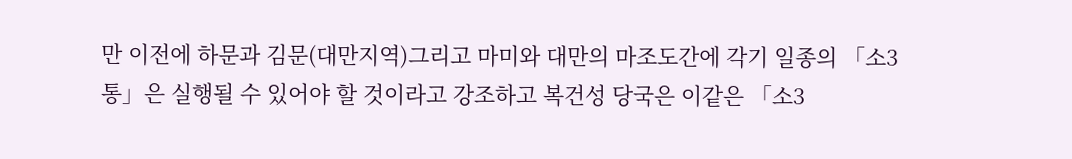만 이전에 하문과 김문(대만지역)그리고 마미와 대만의 마조도간에 각기 일종의 「소3통」은 실행될 수 있어야 할 것이라고 강조하고 복건성 당국은 이같은 「소3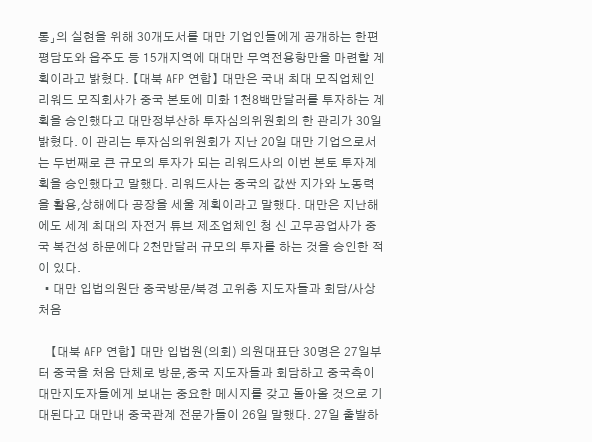통」의 실현을 위해 30개도서를 대만 기업인들에게 공개하는 한편 평담도와 읍주도 등 15개지역에 대대만 무역전용항만을 마련할 계획이라고 밝혔다. 【대북 AFP 연합】 대만은 국내 최대 모직업체인 리워드 모직회사가 중국 본토에 미화 1천8백만달러를 투자하는 계획을 승인했다고 대만정부산하 투자심의위원회의 한 관리가 30일 밝혔다. 이 관리는 투자심의위원회가 지난 20일 대만 기업으로서는 두번째로 큰 규모의 투자가 되는 리워드사의 이번 본토 투자계획을 승인했다고 말했다. 리워드사는 중국의 값싼 지가와 노동력을 활용,상해에다 공장을 세울 계획이라고 말했다. 대만은 지난해에도 세계 최대의 자전거 튜브 제조업체인 청 신 고무공업사가 중국 복건성 하문에다 2천만달러 규모의 투자를 하는 것을 승인한 적이 있다.
  • 대만 입법의원단 중국방문/북경 고위층 지도자들과 회담/사상 처음

    【대북 AFP 연합】 대만 입법원(의회) 의원대표단 30명은 27일부터 중국을 처음 단체로 방문,중국 지도자들과 회담하고 중국측이 대만지도자들에게 보내는 중요한 메시지를 갖고 돌아올 것으로 기대된다고 대만내 중국관계 전문가들이 26일 말했다. 27일 출발하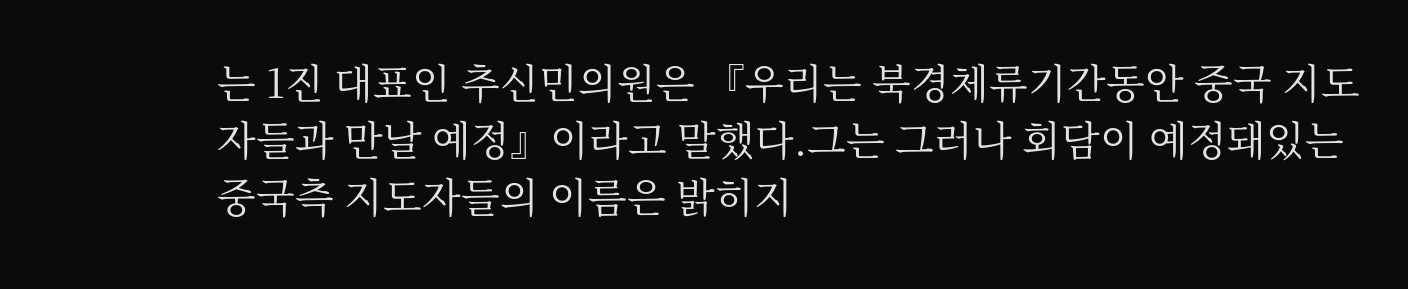는 1진 대표인 추신민의원은 『우리는 북경체류기간동안 중국 지도자들과 만날 예정』이라고 말했다.그는 그러나 회담이 예정돼있는 중국측 지도자들의 이름은 밝히지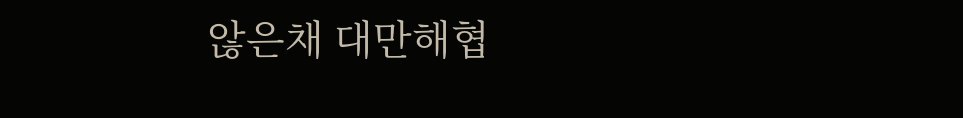않은채 대만해협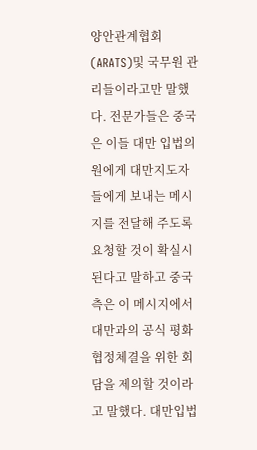양안관계협회(ARATS)및 국무원 관리들이라고만 말했다. 전문가들은 중국은 이들 대만 입법의원에게 대만지도자들에게 보내는 메시지를 전달해 주도록 요청할 것이 확실시된다고 말하고 중국측은 이 메시지에서 대만과의 공식 평화협정체결을 위한 회담을 제의할 것이라고 말했다. 대만입법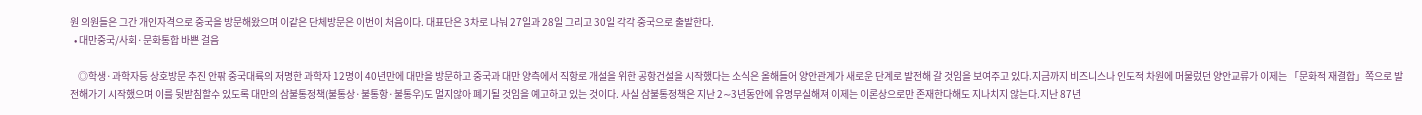원 의원들은 그간 개인자격으로 중국을 방문해왔으며 이같은 단체방문은 이번이 처음이다. 대표단은 3차로 나눠 27일과 28일 그리고 30일 각각 중국으로 출발한다.
  • 대만중국/사회·문화통합 바쁜 걸음

    ◎학생·과학자등 상호방문 추진 안팎 중국대륙의 저명한 과학자 12명이 40년만에 대만을 방문하고 중국과 대만 양측에서 직항로 개설을 위한 공항건설을 시작했다는 소식은 올해들어 양안관계가 새로운 단계로 발전해 갈 것임을 보여주고 있다.지금까지 비즈니스나 인도적 차원에 머물렀던 양안교류가 이제는 「문화적 재결합」쪽으로 발전해가기 시작했으며 이를 뒷받침할수 있도록 대만의 삼불통정책(불통상·불통항·불통우)도 멀지않아 폐기될 것임을 예고하고 있는 것이다. 사실 삼불통정책은 지난 2∼3년동안에 유명무실해져 이제는 이론상으로만 존재한다해도 지나치지 않는다.지난 87년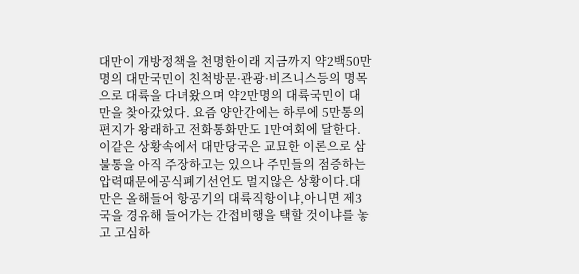대만이 개방정책을 천명한이래 지금까지 약2백50만명의 대만국민이 친척방문·관광·비즈니스등의 명목으로 대륙을 다녀왔으며 약2만명의 대륙국민이 대만을 찾아갔었다. 요즘 양안간에는 하루에 5만통의 편지가 왕래하고 전화통화만도 1만여회에 달한다. 이같은 상황속에서 대만당국은 교묘한 이론으로 삼불통을 아직 주장하고는 있으나 주민들의 점증하는 압력때문에공식폐기선언도 멀지않은 상황이다.대만은 올해들어 항공기의 대륙직항이냐,아니면 제3국을 경유해 들어가는 간접비행을 택할 것이냐를 놓고 고심하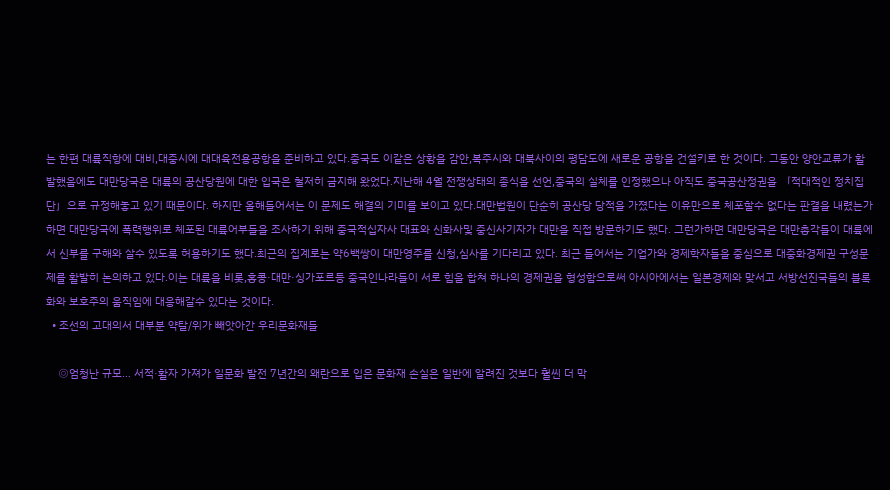는 한편 대륙직항에 대비,대중시에 대대육전용공항을 준비하고 있다.중국도 이같은 상황을 감안,복주시와 대북사이의 평담도에 새로운 공항을 건설키로 한 것이다. 그동안 양안교류가 활발했음에도 대만당국은 대륙의 공산당원에 대한 입국은 철저히 금지해 왔었다.지난해 4월 전쟁상태의 종식을 선언,중국의 실체를 인정했으나 아직도 중국공산정권을 「적대적인 정치집단」으로 규정해놓고 있기 때문이다. 하지만 올해들어서는 이 문제도 해결의 기미를 보이고 있다.대만법원이 단순히 공산당 당적을 가졌다는 이유만으로 체포할수 없다는 판결을 내렸는가 하면 대만당국에 폭력행위로 체포된 대륙어부들을 조사하기 위해 중국적십자사 대표와 신화사및 중신사기자가 대만을 직접 방문하기도 했다. 그런가하면 대만당국은 대만총각들이 대륙에서 신부를 구해와 살수 있도록 허용하기도 했다.최근의 집계로는 약6백쌍이 대만영주를 신청,심사를 기다리고 있다. 최근 들어서는 기업가와 경제학자들을 중심으로 대중화경제권 구성문제를 활발히 논의하고 있다.이는 대륙을 비롯,홍콩·대만·싱가포르등 중국인나라들이 서로 힘을 합쳐 하나의 경제권을 형성함으로써 아시아에서는 일본경제와 맞서고 서방선진국들의 블록화와 보호주의 움직임에 대응해갈수 있다는 것이다.
  • 조선의 고대의서 대부분 약탈/위가 빼앗아간 우리문화재들

    ◎엄청난 규모… 서적·활자 가져가 일문화 발전 7년간의 왜란으로 입은 문화재 손실은 일반에 알려진 것보다 훨씬 더 막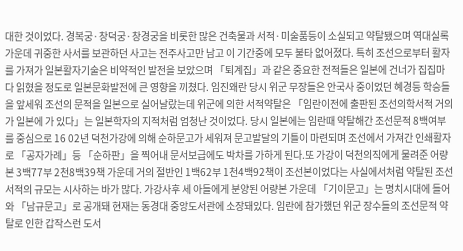대한 것이었다. 경복궁·창덕궁·창경궁을 비롯한 많은 건축물과 서적·미술품등이 소실되고 약탈됐으며 역대실록 가운데 귀중한 사서를 보관하던 사고는 전주사고만 남고 이 기간중에 모두 불타 없어졌다. 특히 조선으로부터 활자를 가져가 일본활자기술은 비약적인 발전을 보았으며 「퇴계집」과 같은 중요한 전적들은 일본에 건너가 집집마다 읽혔을 정도로 일본문화발전에 큰 영향을 끼쳤다. 임진왜란 당시 위군 무장들은 안국사 중이었던 혜경등 학승들을 앞세워 조선의 문적을 일본으로 실어날랐는데 위군에 의한 서적약탈은 「임란이전에 출판된 조선의학서적 거의가 일본에 가 있다」는 일본학자의 지적처럼 엄청난 것이었다. 당시 일본에는 임란때 약탈해간 조선문적 8백여부를 중심으로 16 02년 덕천가강에 의해 순하문고가 세워져 문고발달의 기틀이 마련되며 조선에서 가져간 인쇄활자로 「공자가례」등 「순하판」을 찍어내 문서보급에도 박차를 가하게 된다.또 가강이 덕천의직에게 물려준 어량본 3백77부 2천8백39책 가운데 거의 절반인 1백62부 1천4백92책이 조선본이었다는 사실에서처럼 약탈된 조선서적의 규모는 시사하는 바가 많다. 가강사후 세 아들에게 분양된 어량본 가운데 「기이문고」는 명치시대에 들어와 「남규문고」로 공개돼 현재는 동경대 중앙도서관에 소장돼있다. 임란에 참가했던 위군 장수들의 조선문적 약탈로 인한 갑작스런 도서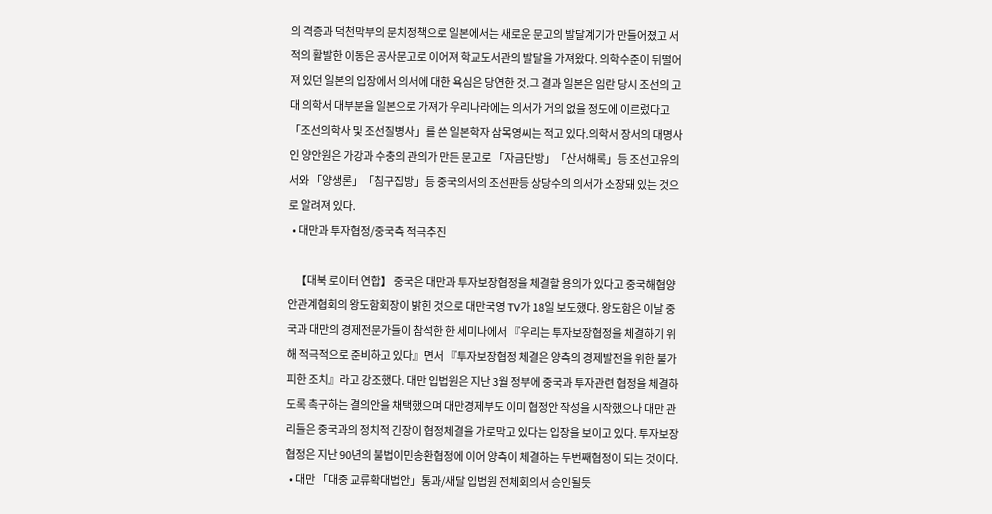의 격증과 덕천막부의 문치정책으로 일본에서는 새로운 문고의 발달계기가 만들어졌고 서적의 활발한 이동은 공사문고로 이어져 학교도서관의 발달을 가져왔다. 의학수준이 뒤떨어져 있던 일본의 입장에서 의서에 대한 욕심은 당연한 것.그 결과 일본은 임란 당시 조선의 고대 의학서 대부분을 일본으로 가져가 우리나라에는 의서가 거의 없을 정도에 이르렀다고 「조선의학사 및 조선질병사」를 쓴 일본학자 삼목영씨는 적고 있다.의학서 장서의 대명사인 양안원은 가강과 수충의 관의가 만든 문고로 「자금단방」「산서해록」등 조선고유의서와 「양생론」「침구집방」등 중국의서의 조선판등 상당수의 의서가 소장돼 있는 것으로 알려져 있다.
  • 대만과 투자협정/중국측 적극추진

    【대북 로이터 연합】 중국은 대만과 투자보장협정을 체결할 용의가 있다고 중국해협양안관계협회의 왕도함회장이 밝힌 것으로 대만국영 TV가 18일 보도했다. 왕도함은 이날 중국과 대만의 경제전문가들이 참석한 한 세미나에서 『우리는 투자보장협정을 체결하기 위해 적극적으로 준비하고 있다』면서 『투자보장협정 체결은 양측의 경제발전을 위한 불가피한 조치』라고 강조했다. 대만 입법원은 지난 3월 정부에 중국과 투자관련 협정을 체결하도록 촉구하는 결의안을 채택했으며 대만경제부도 이미 협정안 작성을 시작했으나 대만 관리들은 중국과의 정치적 긴장이 협정체결을 가로막고 있다는 입장을 보이고 있다. 투자보장협정은 지난 90년의 불법이민송환협정에 이어 양측이 체결하는 두번째협정이 되는 것이다.
  • 대만 「대중 교류확대법안」통과/새달 입법원 전체회의서 승인될듯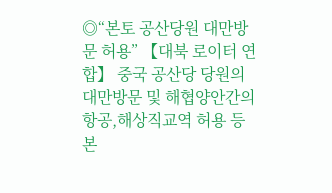◎“본토 공산당원 대만방문 허용” 【대북 로이터 연합】 중국 공산당 당원의 대만방문 및 해협양안간의 항공,해상직교역 허용 등 본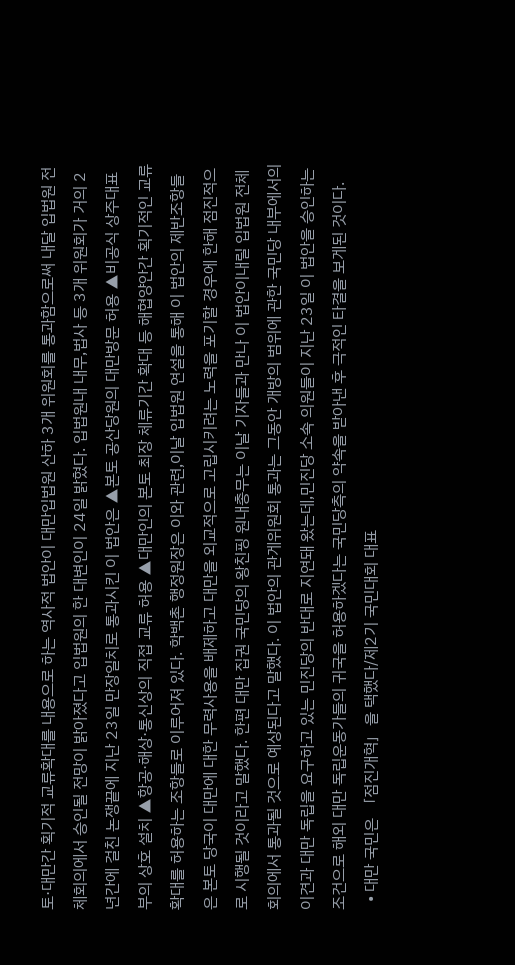토·대만간 획기적 교류확대를 내용으로 하는 역사적 법안이 대만입법원 산하 3개 위원회를 통과함으로써 내달 입법원 전체회의에서 승인될 전망이 밝아졌다고 입법원의 한 대변인이 24일 밝혔다. 입법원내 내무,법사 등 3개 위원회가 거의 2년간에 걸친 논쟁끝에 지난 23일 만장일치로 통과시킨 이 법안은 ▲본토 공산당원의 대만방문 허용 ▲비공식 상주대표부의 상호 설치 ▲항공·해상·통신상의 직접 교류 허용 ▲대만인의 본토 최장 체류기간 확대 등 해협양안간 획기적인 교류확대를 허용하는 조항들로 이루어져 있다. 학백촌 행정원장은 이와 관련,이날 입법원 연설을 통해 이 법안의 제반조항들은 본토 당국이 대만에 대한 무력사용을 배제하고 대만을 외교적으로 고립시키려는 노력을 포기할 경우에 한해 점진적으로 시행될 것이라고 말했다. 한편 대만 집권 국민당의 왕친핑 원내총무는 이날 기자들과 만나 이 법안이내릴 입법원 전체회의에서 통과될 것으로 예상된다고 말했다. 이 법안의 관게위원회 통과는 그동안 개방의 범위에 관한 국민당 내부에서의 이견과 대만 독립을 요구하고 있는 민진당의 반대로 지연돼 왔는데,민진당 소속 의원들이 지난 23일 이 법안을 승인하는 조건으로 해외 대만 독립운동가들의 귀국을 허용하겠다는 국민당측의 약속을 받아낸 후 극적인 타결을 보게된 것이다.
  • 대만 국민은 「점진개혁」을 택했다/제2기 국민대회 대표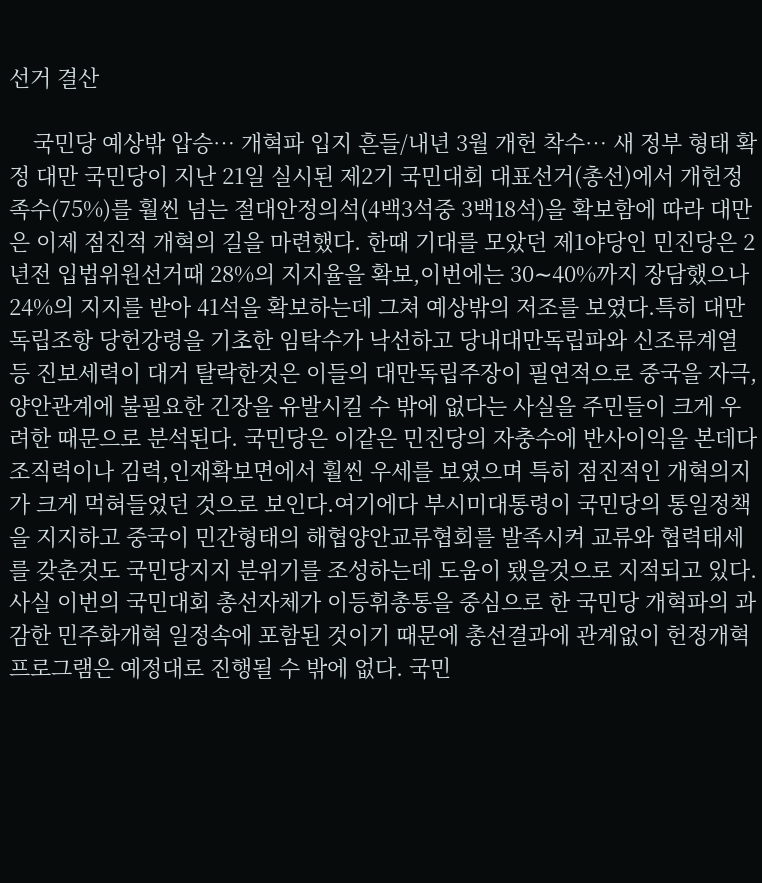선거 결산

    국민당 예상밖 압승… 개혁파 입지 흔들/내년 3월 개헌 착수… 새 정부 형태 확정 대만 국민당이 지난 21일 실시된 제2기 국민대회 대표선거(총선)에서 개헌정족수(75%)를 훨씬 넘는 절대안정의석(4백3석중 3백18석)을 확보함에 따라 대만은 이제 점진적 개혁의 길을 마련했다. 한때 기대를 모았던 제1야당인 민진당은 2년전 입법위원선거때 28%의 지지율을 확보,이번에는 30∼40%까지 장담했으나 24%의 지지를 받아 41석을 확보하는데 그쳐 예상밖의 저조를 보였다.특히 대만독립조항 당헌강령을 기초한 임탁수가 낙선하고 당내대만독립파와 신조류계열등 진보세력이 대거 탈락한것은 이들의 대만독립주장이 필연적으로 중국을 자극,양안관계에 불필요한 긴장을 유발시킬 수 밖에 없다는 사실을 주민들이 크게 우려한 때문으로 분석된다. 국민당은 이같은 민진당의 자충수에 반사이익을 본데다 조직력이나 김력,인재확보면에서 훨씬 우세를 보였으며 특히 점진적인 개혁의지가 크게 먹혀들었던 것으로 보인다.여기에다 부시미대통령이 국민당의 통일정책을 지지하고 중국이 민간형태의 해협양안교류협회를 발족시켜 교류와 협력태세를 갖춘것도 국민당지지 분위기를 조성하는데 도움이 됐을것으로 지적되고 있다. 사실 이번의 국민대회 총선자체가 이등휘총통을 중심으로 한 국민당 개혁파의 과감한 민주화개혁 일정속에 포함된 것이기 때문에 총선결과에 관계없이 헌정개혁 프로그램은 예정대로 진행될 수 밖에 없다. 국민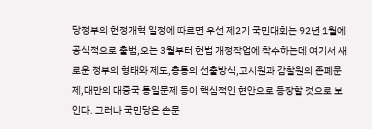당정부의 헌정개혁 일정에 따르면 우선 제2기 국민대회는 92년 1월에 공식적으로 출범,오는 3월부터 헌법 개정작업에 착수하는데 여기서 새로운 정부의 형태와 제도,총통의 선출방식,고시원과 감찰원의 존폐문제,대만의 대중국 통일문제 등이 핵심적인 현안으로 등장할 것으로 보인다. 그러나 국민당은 손문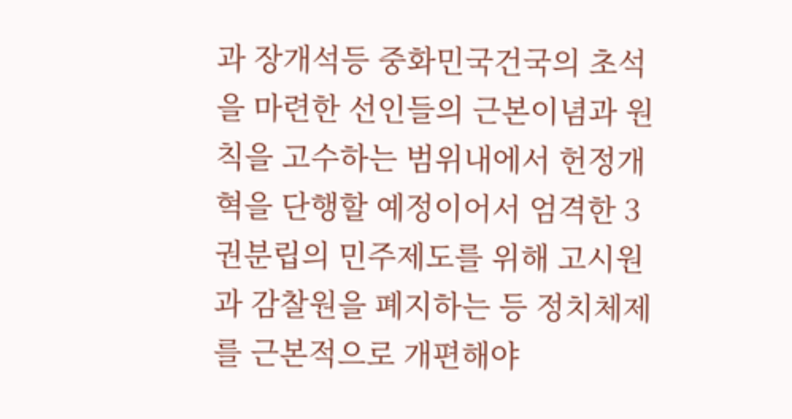과 장개석등 중화민국건국의 초석을 마련한 선인들의 근본이념과 원칙을 고수하는 범위내에서 헌정개혁을 단행할 예정이어서 엄격한 3권분립의 민주제도를 위해 고시원과 감찰원을 폐지하는 등 정치체제를 근본적으로 개편해야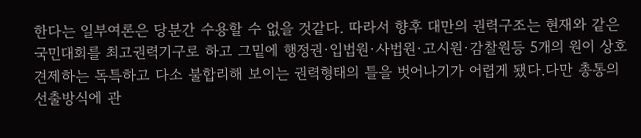한다는 일부여론은 당분간 수용할 수 없을 것같다. 따라서 향후 대만의 권력구조는 현재와 같은 국민대회를 최고권력기구로 하고 그밑에 행정권·입법원·사법원·고시원·감찰원등 5개의 원이 상호견제하는 독특하고 다소 불합리해 보이는 권력형태의 틀을 벗어나기가 어렵게 됐다.다만 총통의 선출방식에 관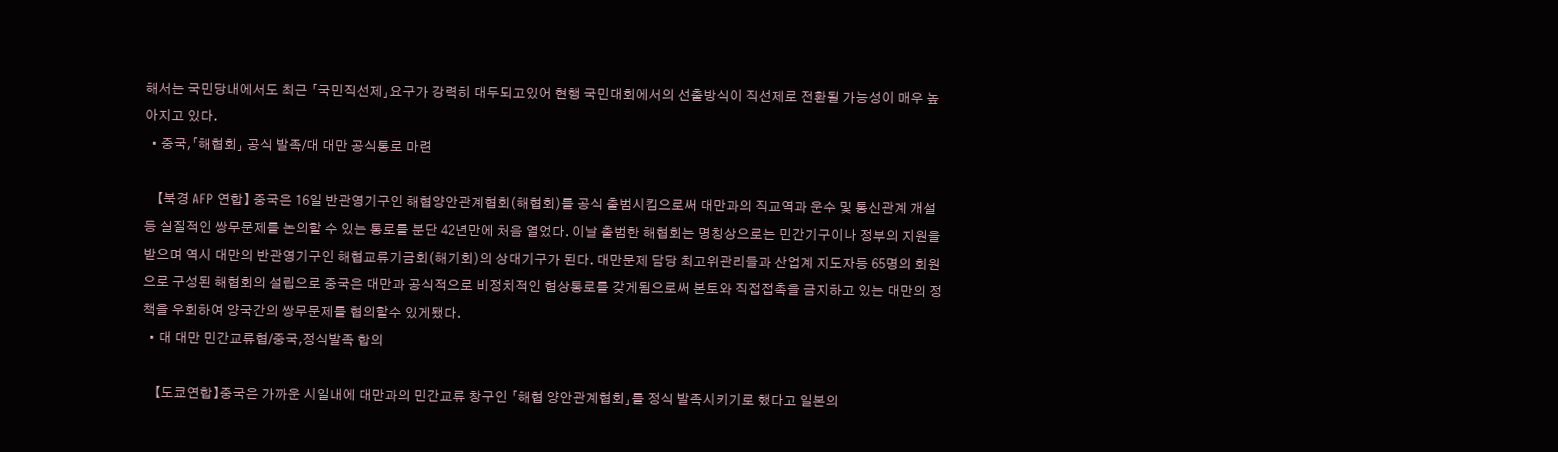해서는 국민당내에서도 최근 「국민직선제」요구가 강력히 대두되고있어 현행 국민대회에서의 선출방식이 직선제로 전환될 가능성이 매우 높아지고 있다.
  • 중국,「해협회」 공식 발족/대 대만 공식통로 마련

    【북경 AFP 연합】 중국은 16일 반관영기구인 해협양안관계협회(해협회)를 공식 출범시킴으로써 대만과의 직교역과 운수 및 통신관계 개설등 실질적인 쌍무문제를 논의할 수 있는 통로를 분단 42년만에 처음 열었다. 이날 출범한 해협회는 명칭상으로는 민간기구이나 정부의 지원을 받으며 역시 대만의 반관영기구인 해협교류기금회(해기회)의 상대기구가 된다. 대만문제 담당 최고위관리들과 산업계 지도자등 65명의 회원으로 구성된 해협회의 설립으로 중국은 대만과 공식적으로 비정치적인 협상통로를 갖게됨으로써 본토와 직접접촉을 금지하고 있는 대만의 정책을 우회하여 양국간의 쌍무문제를 협의할수 있게됐다.
  • 대 대만 민간교류협/중국,정식발족 합의

    【도쿄연합】중국은 가까운 시일내에 대만과의 민간교류 창구인 「해협 양안관계협회」를 정식 발족시키기로 했다고 일본의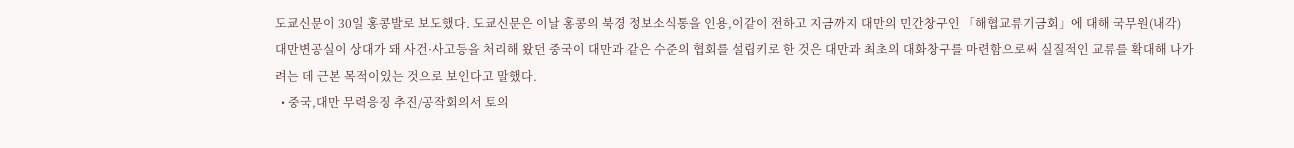도쿄신문이 30일 홍콩발로 보도했다. 도쿄신문은 이날 홍콩의 북경 정보소식통을 인용,이같이 전하고 지금까지 대만의 민간창구인 「해협교류기금회」에 대해 국무원(내각) 대만변공실이 상대가 돼 사건·사고등을 처리해 왔던 중국이 대만과 같은 수준의 협회를 설립키로 한 것은 대만과 최초의 대화창구를 마련함으로써 실질적인 교류를 확대해 나가려는 데 근본 목적이있는 것으로 보인다고 말했다.
  • 중국,대만 무력응징 추진/공작회의서 토의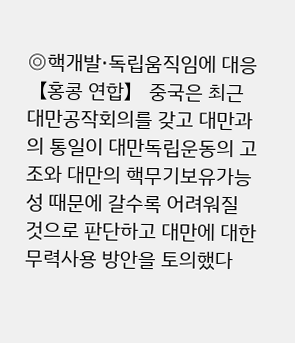◎핵개발·독립움직임에 대응 【홍콩 연합】 중국은 최근 대만공작회의를 갖고 대만과의 통일이 대만독립운동의 고조와 대만의 핵무기보유가능성 때문에 갈수록 어려워질 것으로 판단하고 대만에 대한 무력사용 방안을 토의했다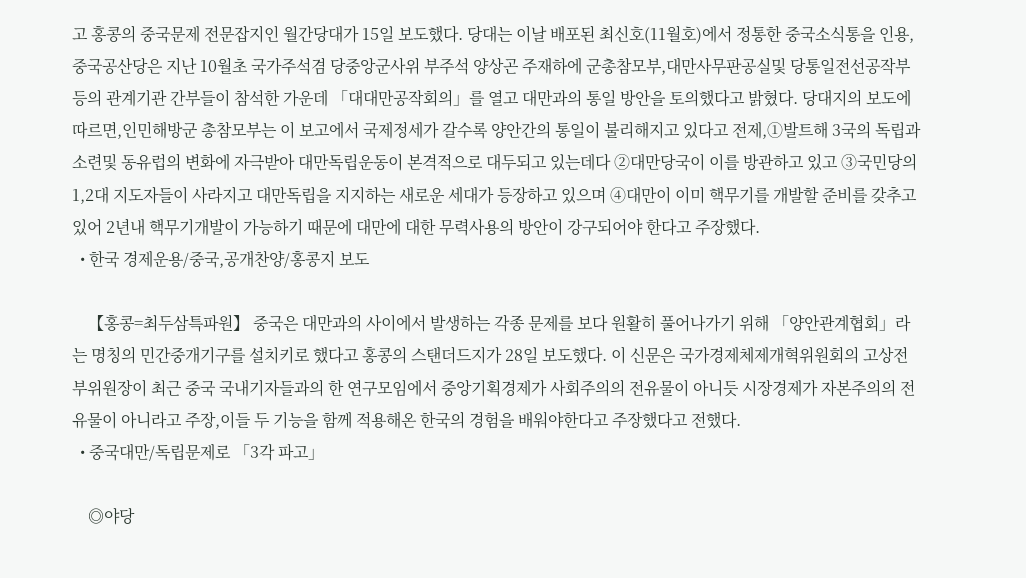고 홍콩의 중국문제 전문잡지인 월간당대가 15일 보도했다. 당대는 이날 배포된 최신호(11월호)에서 정통한 중국소식통을 인용,중국공산당은 지난 10월초 국가주석겸 당중앙군사위 부주석 양상곤 주재하에 군총참모부,대만사무판공실및 당통일전선공작부등의 관계기관 간부들이 참석한 가운데 「대대만공작회의」를 열고 대만과의 통일 방안을 토의했다고 밝혔다. 당대지의 보도에 따르면,인민해방군 총참모부는 이 보고에서 국제정세가 갈수록 양안간의 통일이 불리해지고 있다고 전제,①발트해 3국의 독립과 소련및 동유럽의 변화에 자극받아 대만독립운동이 본격적으로 대두되고 있는데다 ②대만당국이 이를 방관하고 있고 ③국민당의 1,2대 지도자들이 사라지고 대만독립을 지지하는 새로운 세대가 등장하고 있으며 ④대만이 이미 핵무기를 개발할 준비를 갖추고 있어 2년내 핵무기개발이 가능하기 때문에 대만에 대한 무력사용의 방안이 강구되어야 한다고 주장했다.
  • 한국 경제운용/중국,공개찬양/홍콩지 보도

    【홍콩=최두삼특파원】 중국은 대만과의 사이에서 발생하는 각종 문제를 보다 원활히 풀어나가기 위해 「양안관계협회」라는 명칭의 민간중개기구를 설치키로 했다고 홍콩의 스탠더드지가 28일 보도했다. 이 신문은 국가경제체제개혁위원회의 고상전부위원장이 최근 중국 국내기자들과의 한 연구모임에서 중앙기획경제가 사회주의의 전유물이 아니듯 시장경제가 자본주의의 전유물이 아니라고 주장,이들 두 기능을 함께 적용해온 한국의 경험을 배워야한다고 주장했다고 전했다.
  • 중국대만/독립문제로 「3각 파고」

    ◎야당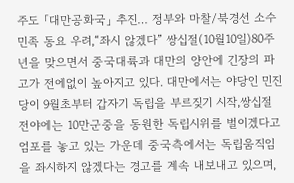주도 「대만공화국」 추진… 정부와 마찰/북경선 소수민족 동요 우려,“좌시 않겠다” 쌍십절(10월10일)80주년을 맞으면서 중국대륙과 대만의 양안에 긴장의 파고가 전에없이 높아지고 있다. 대만에서는 야당인 민진당이 9월초부터 갑자기 독립을 부르짖기 시작,쌍십절 전야에는 10만군중을 동원한 독립시위를 벌이겠다고 엄포를 놓고 있는 가운데 중국측에서는 독립움직임을 좌시하지 않겠다는 경고를 계속 내보내고 있으며,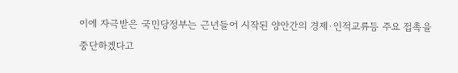이에 자극받은 국민당정부는 근년들어 시작된 양안간의 경제·인적교류등 주요 접촉을 중단하겠다고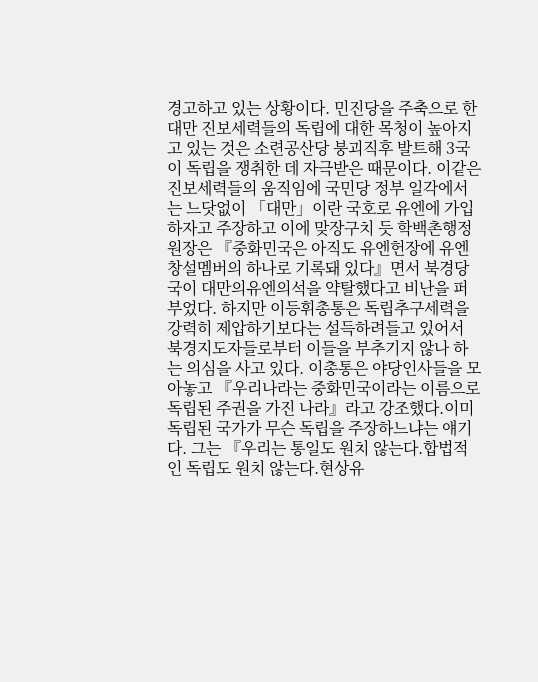경고하고 있는 상황이다. 민진당을 주축으로 한 대만 진보세력들의 독립에 대한 목청이 높아지고 있는 것은 소련공산당 붕괴직후 발트해 3국이 독립을 쟁취한 데 자극받은 때문이다. 이같은 진보세력들의 움직임에 국민당 정부 일각에서는 느닷없이 「대만」이란 국호로 유엔에 가입하자고 주장하고 이에 맞장구치 듯 학백촌행정원장은 『중화민국은 아직도 유엔헌장에 유엔창설멤버의 하나로 기록돼 있다』면서 북경당국이 대만의유엔의석을 약탈했다고 비난을 퍼부었다. 하지만 이등휘총통은 독립추구세력을 강력히 제압하기보다는 설득하려들고 있어서 북경지도자들로부터 이들을 부추기지 않나 하는 의심을 사고 있다. 이총통은 야당인사들을 모아놓고 『우리나라는 중화민국이라는 이름으로 독립된 주권을 가진 나라』라고 강조했다.이미 독립된 국가가 무슨 독립을 주장하느냐는 얘기다. 그는 『우리는 통일도 원치 않는다.합법적인 독립도 원치 않는다.현상유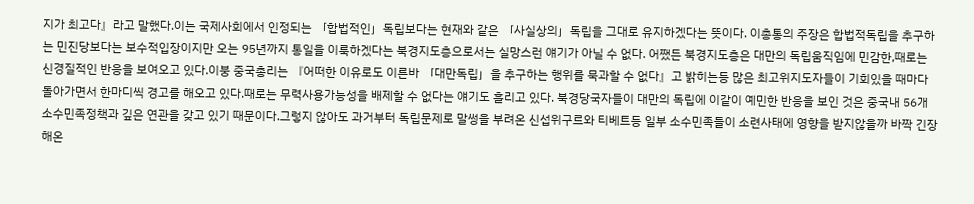지가 최고다』라고 말했다.이는 국제사회에서 인정되는 「합법적인」독립보다는 현재와 같은 「사실상의」독립을 그대로 유지하겠다는 뜻이다. 이총통의 주장은 합법적독립을 추구하는 민진당보다는 보수적입장이지만 오는 95년까지 통일을 이룩하겠다는 북경지도층으로서는 실망스런 얘기가 아닐 수 없다. 어쨌든 북경지도층은 대만의 독립움직임에 민감한,때로는 신경질적인 반응을 보여오고 있다.이붕 중국총리는 『어떠한 이유로도 이른바 「대만독립」을 추구하는 행위를 묵과할 수 없다』고 밝히는등 많은 최고위지도자들이 기회있을 때마다 돌아가면서 한마디씩 경고를 해오고 있다.때로는 무력사용가능성을 배제할 수 없다는 얘기도 흘리고 있다. 북경당국자들이 대만의 독립에 이같이 예민한 반응을 보인 것은 중국내 56개 소수민족정책과 깊은 연관을 갖고 있기 때문이다.그렇지 않아도 과거부터 독립문제로 말썽을 부려온 신섭위구르와 티베트등 일부 소수민족들이 소련사태에 영향을 받지않을까 바짝 긴장해온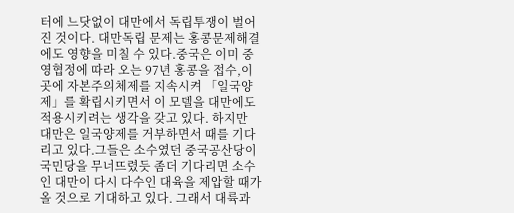터에 느닷없이 대만에서 독립투쟁이 벌어진 것이다. 대만독립 문제는 홍콩문제해결에도 영향을 미칠 수 있다.중국은 이미 중영협정에 따라 오는 97년 홍콩을 접수,이곳에 자본주의체제를 지속시켜 「일국양제」를 확립시키면서 이 모델을 대만에도 적용시키려는 생각을 갖고 있다. 하지만 대만은 일국양제를 거부하면서 때를 기다리고 있다.그들은 소수였던 중국공산당이 국민당을 무너뜨렸듯 좀더 기다리면 소수인 대만이 다시 다수인 대육을 제압할 때가 올 것으로 기대하고 있다. 그래서 대륙과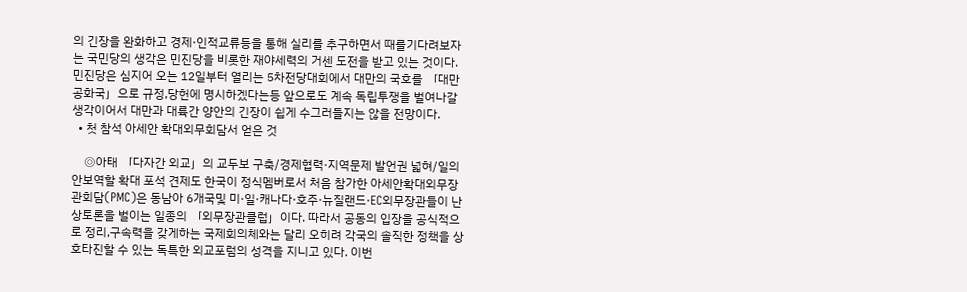의 긴장을 완화하고 경제·인적교류등을 통해 실리를 추구하면서 때를기다려보자는 국민당의 생각은 민진당을 비롯한 재야세력의 거센 도전을 받고 있는 것이다. 민진당은 심지어 오는 12일부터 열리는 5차전당대회에서 대만의 국호를 「대만공화국」으로 규정,당헌에 명시하겠다는등 앞으로도 계속 독립투쟁을 벌여나갈 생각이어서 대만과 대륙간 양안의 긴장이 쉽게 수그러들지는 않을 전망이다.
  • 첫 참석 아세안 확대외무회담서 얻은 것

    ◎아태 「다자간 외교」의 교두보 구축/경제협력·지역문제 발언권 넓혀/일의 안보역할 확대 포석 견제도 한국이 정식멤버로서 처음 참가한 아세안확대외무장관회담(PMC)은 동남아 6개국및 미·일·캐나다·호주·뉴질랜드·EC외무장관들이 난상토론을 벌이는 일종의 「외무장관클럽」이다. 따라서 공동의 입장을 공식적으로 정리,구속력을 갖게하는 국제회의체와는 달리 오히려 각국의 솔직한 정책을 상호타진할 수 있는 독특한 외교포럼의 성격을 지니고 있다. 이번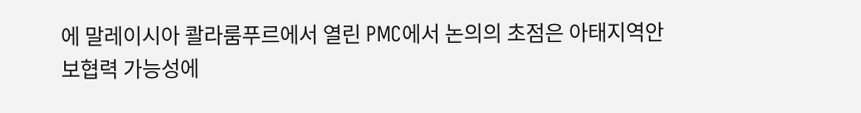에 말레이시아 콸라룸푸르에서 열린 PMC에서 논의의 초점은 아태지역안보협력 가능성에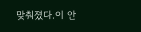맞춰졌다.이 안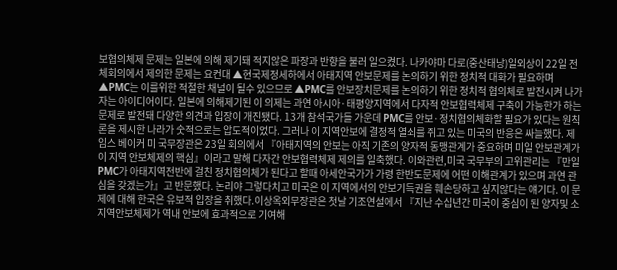보협의체제 문제는 일본에 의해 제기돼 적지않은 파장과 반향을 불러 일으켰다. 나카야마 다로(중산태낭)일외상이 22일 전체회의에서 제의한 문제는 요컨대 ▲현국제정세하에서 아태지역 안보문제를 논의하기 위한 정치적 대화가 필요하며 ▲PMC는 이를위한 적절한 채널이 될수 있으므로 ▲PMC를 안보장치문제를 논의하기 위한 정치적 협의체로 발전시켜 나가자는 아이디어이다. 일본에 의해제기된 이 의제는 과연 아시아·태평양지역에서 다자적 안보협력체제 구축이 가능한가 하는 문제로 발전돼 다양한 의견과 입장이 개진됐다. 13개 참석국가들 가운데 PMC를 안보·정치협의체화할 필요가 있다는 원칙론을 제시한 나라가 숫적으로는 압도적이었다. 그러나 이 지역안보에 결정적 열쇠를 쥐고 있는 미국의 반응은 싸늘했다. 제임스 베이커 미 국무장관은 23일 회의에서 『아태지역의 안보는 아직 기존의 양자적 동맹관계가 중요하며 미일 안보관계가 이 지역 안보체제의 핵심』이라고 말해 다자간 안보협력체제 제의를 일축했다. 이와관련,미국 국무부의 고위관리는 『만일 PMC가 아태지역전반에 걸친 정치협의체가 된다고 할때 아세안국가가 가령 한반도문제에 어떤 이해관계가 있으며 과연 관심을 갖겠는가』고 반문했다. 논리야 그렇다치고 미국은 이 지역에서의 안보기득권을 훼손당하고 싶지않다는 얘기다. 이 문제에 대해 한국은 유보적 입장을 취했다.이상옥외무장관은 첫날 기조연설에서 『지난 수십년간 미국이 중심이 된 양자및 소지역안보체제가 역내 안보에 효과적으로 기여해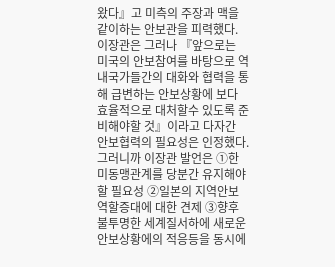왔다』고 미측의 주장과 맥을 같이하는 안보관을 피력했다. 이장관은 그러나 『앞으로는 미국의 안보참여를 바탕으로 역내국가들간의 대화와 협력을 통해 급변하는 안보상황에 보다 효율적으로 대처할수 있도록 준비해야할 것』이라고 다자간 안보협력의 필요성은 인정했다. 그러니까 이장관 발언은 ①한미동맹관계를 당분간 유지해야할 필요성 ②일본의 지역안보 역할증대에 대한 견제 ③향후 불투명한 세계질서하에 새로운 안보상황에의 적응등을 동시에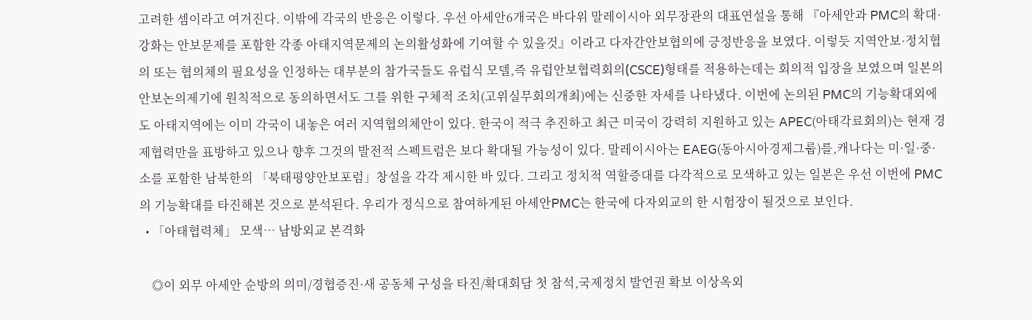고려한 셈이라고 여겨진다. 이밖에 각국의 반응은 이렇다. 우선 아세안6개국은 바다위 말레이시아 외무장관의 대표연설을 통해 『아세안과 PMC의 확대·강화는 안보문제를 포함한 각종 아태지역문제의 논의활성화에 기여할 수 있을것』이라고 다자간안보협의에 긍정반응을 보였다. 이렇듯 지역안보·정치협의 또는 협의체의 필요성을 인정하는 대부분의 참가국들도 유럽식 모델,즉 유럽안보협력회의(CSCE)형태를 적용하는데는 회의적 입장을 보였으며 일본의 안보논의제기에 원칙적으로 동의하면서도 그를 위한 구체적 조치(고위실무회의개최)에는 신중한 자세를 나타냈다. 이번에 논의된 PMC의 기능확대외에도 아태지역에는 이미 각국이 내놓은 여러 지역협의체안이 있다. 한국이 적극 추진하고 최근 미국이 강력히 지원하고 있는 APEC(아태각료회의)는 현재 경제협력만을 표방하고 있으나 향후 그것의 발전적 스펙트럼은 보다 확대될 가능성이 있다. 말레이시아는 EAEG(동아시아경제그룹)를,캐나다는 미·일·중·소를 포함한 남북한의 「북태평양안보포럼」창설을 각각 제시한 바 있다. 그리고 정치적 역할증대를 다각적으로 모색하고 있는 일본은 우선 이번에 PMC의 기능확대를 타진해본 것으로 분석된다. 우리가 정식으로 참여하게된 아세안PMC는 한국에 다자외교의 한 시험장이 될것으로 보인다.
  • 「아태협력체」 모색… 남방외교 본격화

    ◎이 외무 아세안 순방의 의미/경협증진·새 공동체 구성을 타진/확대회담 첫 참석,국제정치 발언권 확보 이상옥외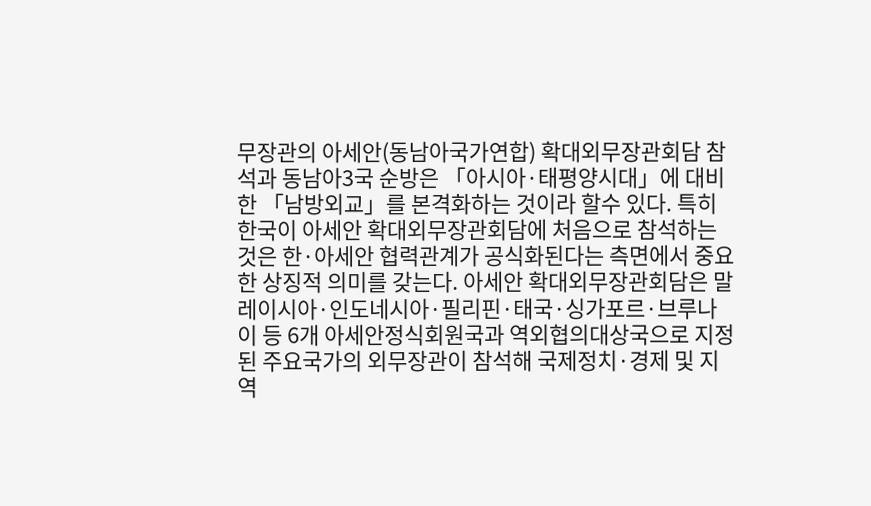무장관의 아세안(동남아국가연합) 확대외무장관회담 참석과 동남아3국 순방은 「아시아·태평양시대」에 대비한 「남방외교」를 본격화하는 것이라 할수 있다. 특히 한국이 아세안 확대외무장관회담에 처음으로 참석하는 것은 한·아세안 협력관계가 공식화된다는 측면에서 중요한 상징적 의미를 갖는다. 아세안 확대외무장관회담은 말레이시아·인도네시아·필리핀·태국·싱가포르·브루나이 등 6개 아세안정식회원국과 역외협의대상국으로 지정된 주요국가의 외무장관이 참석해 국제정치·경제 및 지역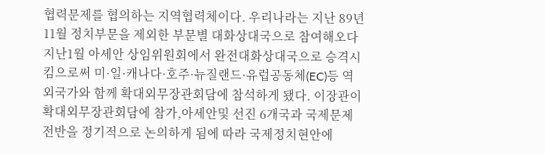협력문제를 협의하는 지역협력체이다. 우리나라는 지난 89년11월 정치부문을 제외한 부문별 대화상대국으로 참여해오다 지난1월 아세안 상임위원회에서 완전대화상대국으로 승격시킴으로써 미·일·캐나다·호주·뉴질랜드·유럽공동체(EC)등 역외국가와 함께 확대외무장관회담에 참석하게 됐다. 이장관이 확대외무장관회담에 참가,아세안및 선진 6개국과 국제문제 전반을 정기적으로 논의하게 됨에 따라 국제정치현안에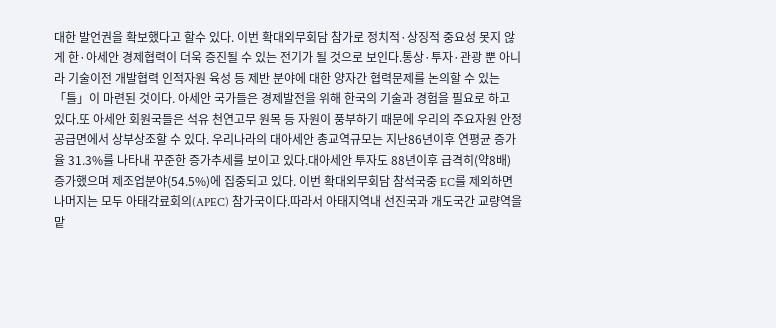대한 발언권을 확보했다고 할수 있다. 이번 확대외무회담 참가로 정치적·상징적 중요성 못지 않게 한·아세안 경제협력이 더욱 증진될 수 있는 전기가 될 것으로 보인다.통상·투자·관광 뿐 아니라 기술이전 개발협력 인적자원 육성 등 제반 분야에 대한 양자간 협력문제를 논의할 수 있는 「틀」이 마련된 것이다. 아세안 국가들은 경제발전을 위해 한국의 기술과 경험을 필요로 하고 있다.또 아세안 회원국들은 석유 천연고무 원목 등 자원이 풍부하기 때문에 우리의 주요자원 안정공급면에서 상부상조할 수 있다. 우리나라의 대아세안 총교역규모는 지난86년이후 연평균 증가율 31.3%를 나타내 꾸준한 증가추세를 보이고 있다.대아세안 투자도 88년이후 급격히(약8배) 증가했으며 제조업분야(54.5%)에 집중되고 있다. 이번 확대외무회담 참석국중 EC를 제외하면 나머지는 모두 아태각료회의(APEC) 참가국이다.따라서 아태지역내 선진국과 개도국간 교량역을 맡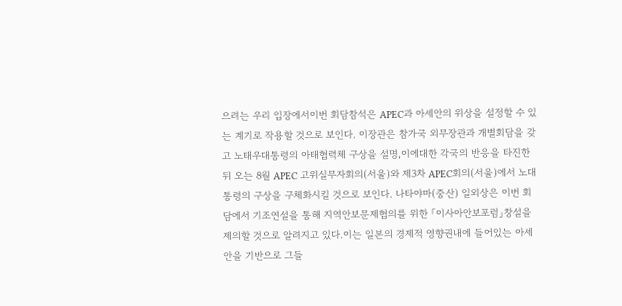으려는 우리 입장에서이번 회담참석은 APEC과 아세안의 위상을 설정할 수 있는 계기로 작용할 것으로 보인다. 이장관은 참가국 외무장관과 개별회담을 갖고 노태우대통령의 아태협력체 구상을 설명,이에대한 각국의 반응을 타진한뒤 오는 8월 APEC 고위실무자회의(서울)와 제3차 APEC회의(서울)에서 노대통령의 구상을 구체화시킬 것으로 보인다. 나타야마(중산) 일외상은 이번 회담에서 기조연설을 통해 지역안보문제협의를 위한 「이사아안보포럼」창설을 제의할 것으로 알려지고 있다.이는 일본의 경제적 영향권내에 들어있는 아세안을 기반으로 그들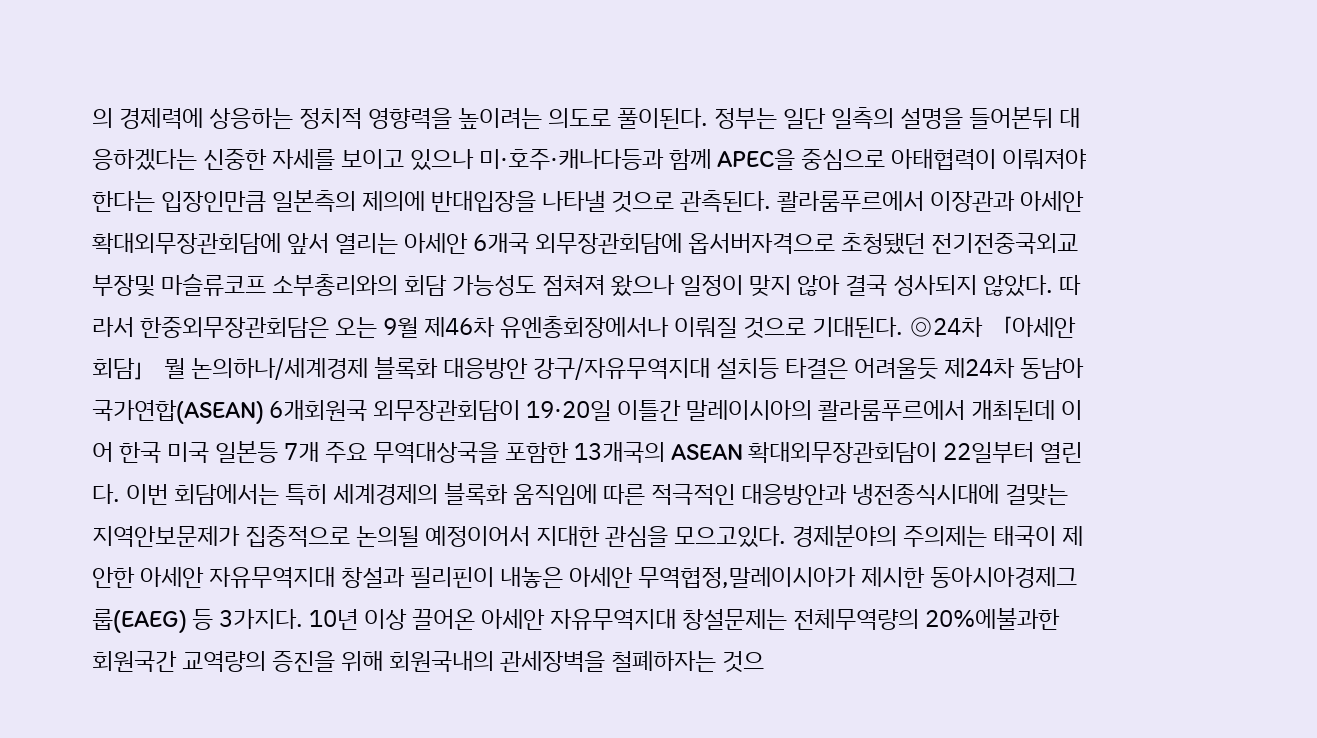의 경제력에 상응하는 정치적 영향력을 높이려는 의도로 풀이된다. 정부는 일단 일측의 설명을 들어본뒤 대응하겠다는 신중한 자세를 보이고 있으나 미·호주·캐나다등과 함께 APEC을 중심으로 아태협력이 이뤄져야 한다는 입장인만큼 일본측의 제의에 반대입장을 나타낼 것으로 관측된다. 콸라룸푸르에서 이장관과 아세안 확대외무장관회담에 앞서 열리는 아세안 6개국 외무장관회담에 옵서버자격으로 초청됐던 전기전중국외교부장및 마슬류코프 소부총리와의 회담 가능성도 점쳐져 왔으나 일정이 맞지 않아 결국 성사되지 않았다. 따라서 한중외무장관회담은 오는 9월 제46차 유엔총회장에서나 이뤄질 것으로 기대된다. ◎24차 「아세안회담」 뭘 논의하나/세계경제 블록화 대응방안 강구/자유무역지대 설치등 타결은 어려울듯 제24차 동남아국가연합(ASEAN) 6개회원국 외무장관회담이 19·20일 이틀간 말레이시아의 콸라룸푸르에서 개최된데 이어 한국 미국 일본등 7개 주요 무역대상국을 포함한 13개국의 ASEAN 확대외무장관회담이 22일부터 열린다. 이번 회담에서는 특히 세계경제의 블록화 움직임에 따른 적극적인 대응방안과 냉전종식시대에 걸맞는 지역안보문제가 집중적으로 논의될 예정이어서 지대한 관심을 모으고있다. 경제분야의 주의제는 태국이 제안한 아세안 자유무역지대 창설과 필리핀이 내놓은 아세안 무역협정,말레이시아가 제시한 동아시아경제그룹(EAEG) 등 3가지다. 10년 이상 끌어온 아세안 자유무역지대 창설문제는 전체무역량의 20%에불과한 회원국간 교역량의 증진을 위해 회원국내의 관세장벽을 철폐하자는 것으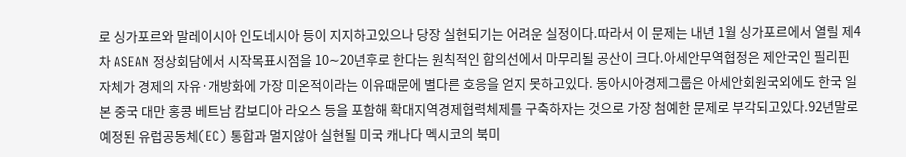로 싱가포르와 말레이시아 인도네시아 등이 지지하고있으나 당장 실현되기는 어려운 실정이다.따라서 이 문제는 내년 1월 싱가포르에서 열릴 제4차 ASEAN 정상회담에서 시작목표시점을 10∼20년후로 한다는 원칙적인 합의선에서 마무리될 공산이 크다.아세안무역협정은 제안국인 필리핀 자체가 경제의 자유·개방화에 가장 미온적이라는 이유때문에 별다른 호응을 얻지 못하고있다. 동아시아경제그룹은 아세안회원국외에도 한국 일본 중국 대만 홍콩 베트남 캄보디아 라오스 등을 포함해 확대지역경제협력체제를 구축하자는 것으로 가장 첨예한 문제로 부각되고있다.92년말로 예정된 유럽공동체(EC) 통합과 멀지않아 실현될 미국 캐나다 멕시코의 북미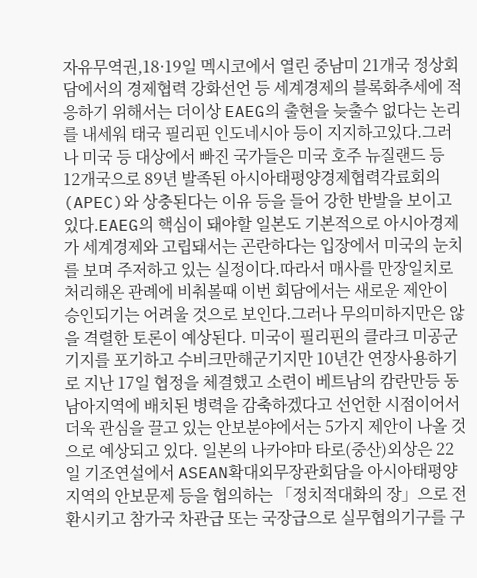자유무역권,18·19일 멕시코에서 열린 중남미 21개국 정상회담에서의 경제협력 강화선언 등 세계경제의 블록화추세에 적응하기 위해서는 더이상 EAEG의 출현을 늦출수 없다는 논리를 내세워 태국 필리핀 인도네시아 등이 지지하고있다.그러나 미국 등 대상에서 빠진 국가들은 미국 호주 뉴질랜드 등 12개국으로 89년 발족된 아시아태평양경제협력각료회의(APEC)와 상충된다는 이유 등을 들어 강한 반발을 보이고 있다.EAEG의 핵심이 돼야할 일본도 기본적으로 아시아경제가 세계경제와 고립돼서는 곤란하다는 입장에서 미국의 눈치를 보며 주저하고 있는 실정이다.따라서 매사를 만장일치로 처리해온 관례에 비춰볼때 이번 회담에서는 새로운 제안이 승인되기는 어려울 것으로 보인다.그러나 무의미하지만은 않을 격렬한 토론이 예상된다. 미국이 필리핀의 클라크 미공군기지를 포기하고 수비크만해군기지만 10년간 연장사용하기로 지난 17일 협정을 체결했고 소련이 베트남의 캄란만등 동남아지역에 배치된 병력을 감축하겠다고 선언한 시점이어서 더욱 관심을 끌고 있는 안보분야에서는 5가지 제안이 나올 것으로 예상되고 있다. 일본의 나카야마 타로(중산)외상은 22일 기조연설에서 ASEAN확대외무장관회담을 아시아태평양지역의 안보문제 등을 협의하는 「정치적대화의 장」으로 전환시키고 참가국 차관급 또는 국장급으로 실무협의기구를 구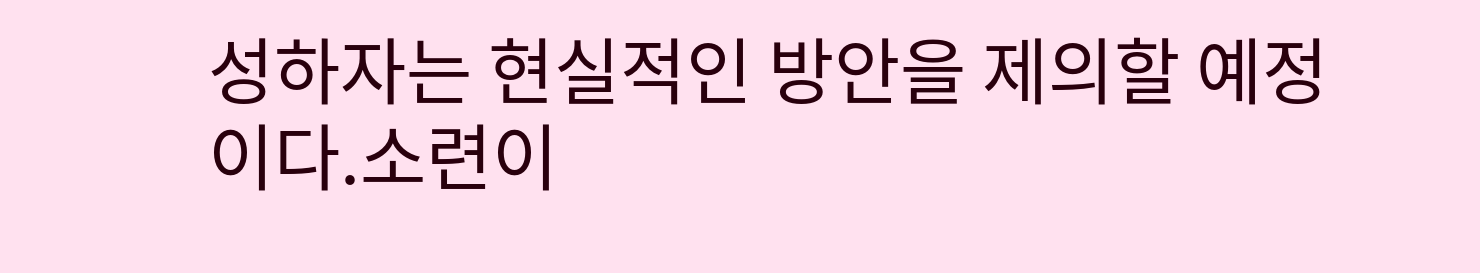성하자는 현실적인 방안을 제의할 예정이다.소련이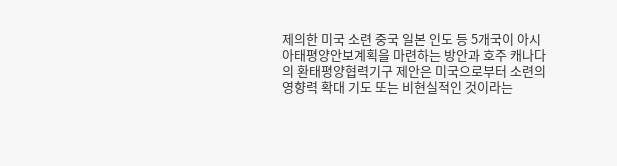제의한 미국 소련 중국 일본 인도 등 5개국이 아시아태평양안보계획을 마련하는 방안과 호주 캐나다의 환태평양협력기구 제안은 미국으로부터 소련의 영향력 확대 기도 또는 비현실적인 것이라는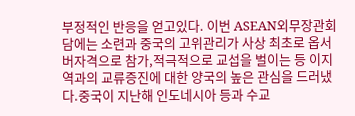부정적인 반응을 얻고있다. 이번 ASEAN외무장관회담에는 소련과 중국의 고위관리가 사상 최초로 옵서버자격으로 참가,적극적으로 교섭을 벌이는 등 이지역과의 교류증진에 대한 양국의 높은 관심을 드러냈다.중국이 지난해 인도네시아 등과 수교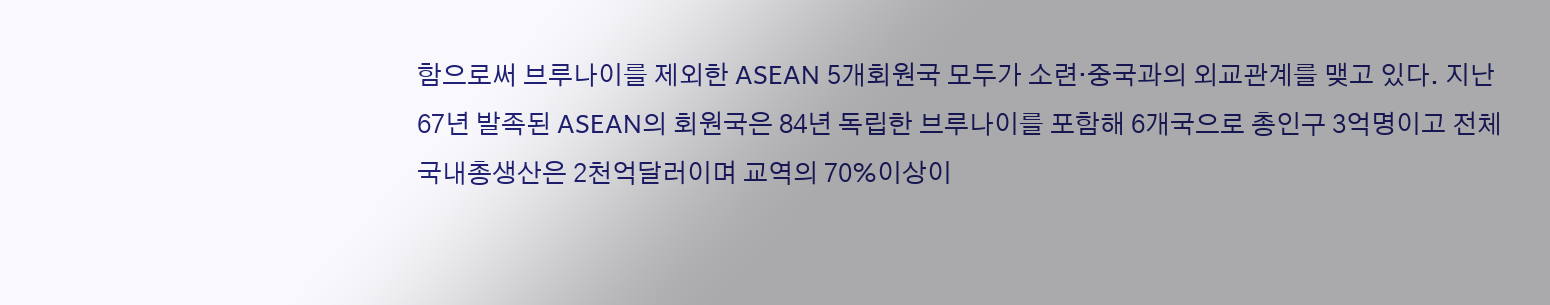함으로써 브루나이를 제외한 ASEAN 5개회원국 모두가 소련·중국과의 외교관계를 맺고 있다. 지난 67년 발족된 ASEAN의 회원국은 84년 독립한 브루나이를 포함해 6개국으로 총인구 3억명이고 전체 국내총생산은 2천억달러이며 교역의 70%이상이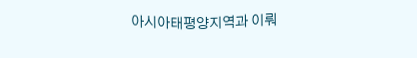아시아태평양지역과 이뤄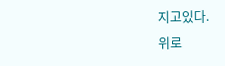지고있다.
위로